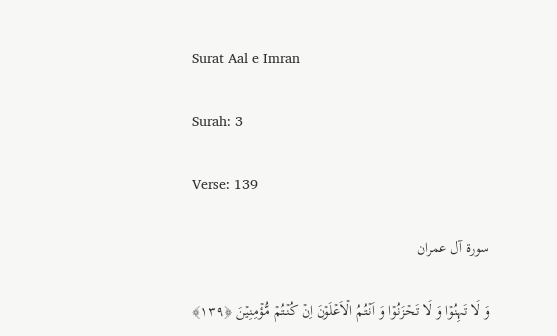Surat Aal e Imran

Surah: 3

Verse: 139

سورة آل عمران

وَ لَا تَہِنُوۡا وَ لَا تَحۡزَنُوۡا وَ اَنۡتُمُ الۡاَعۡلَوۡنَ اِنۡ کُنۡتُمۡ مُّؤۡمِنِیۡنَ ﴿۱۳۹﴾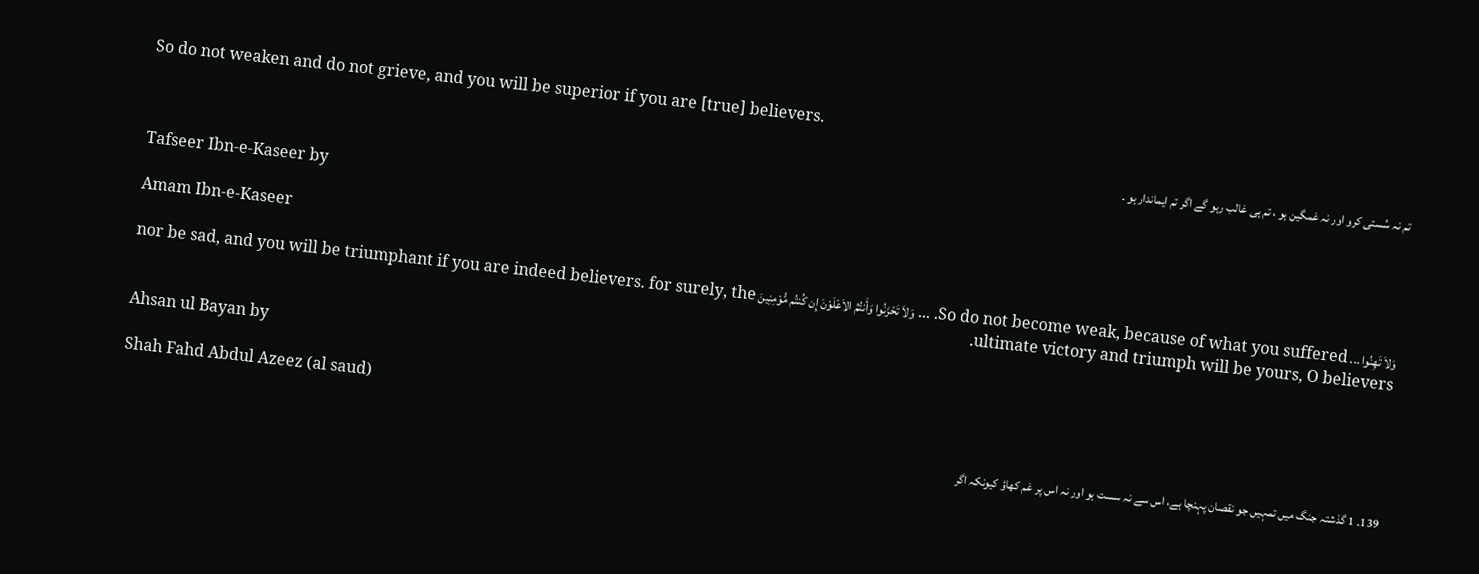So do not weaken and do not grieve, and you will be superior if you are [true] believers.

تم نہ سُستی کرو اور نہ غمگین ہو ، تم ہی غالب رہو گے اگر تم ایماندار ہو ۔

Tafseer Ibn-e-Kaseer by

Amam Ibn-e-Kaseer

وَلاَ تَهِنُوا ... So do not become weak, because of what you suffered. ... وَلاَ تَحْزَنُوا وَأَنتُمُ الاَعْلَوْنَ إِن كُنتُم مُّوْمِنِينَ nor be sad, and you will be triumphant if you are indeed believers. for surely, the ultimate victory and triumph will be yours, O believers.

Ahsan ul Bayan by

Shah Fahd Abdul Azeez (al saud)

139۔ 1 گذشتہ جنگ میں تمہیں جو نقصان پہنچا ہے، اس سے نہ سست ہو اور نہ اس پر غم کھاؤ کیونکہ اگر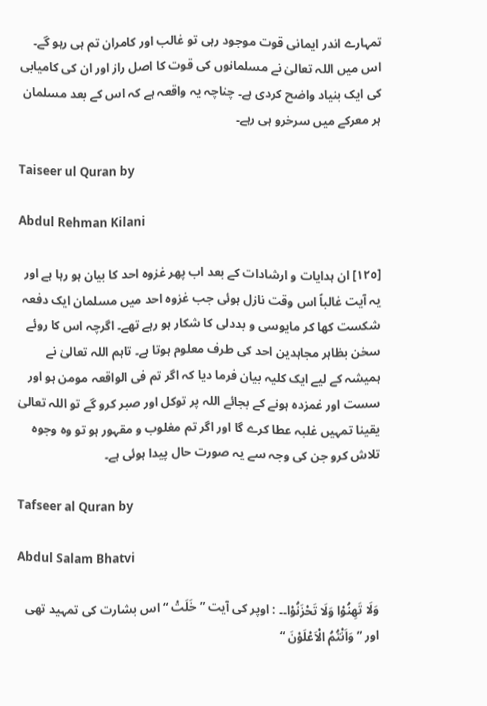تمہارے اندر ایمانی قوت موجود رہی تو غالب اور کامران تم ہی رہو گے۔ اس میں اللہ تعالیٰ نے مسلمانوں کی قوت کا اصل راز اور ان کی کامیابی کی ایک بنیاد واضح کردی ہے۔ چناچہ یہ واقعہ ہے کہ اس کے بعد مسلمان ہر معرکے میں سرخرو ہی رہے۔

Taiseer ul Quran by

Abdul Rehman Kilani

[١٢٥] ان ہدایات و ارشادات کے بعد اب پھر غزوہ احد کا بیان ہو رہا ہے اور یہ آیت غالباً اس وقت نازل ہوئی جب غزوہ احد میں مسلمان ایک دفعہ شکست کھا کر مایوسی و بددلی کا شکار ہو رہے تھے۔ اگرچہ اس کا روئے سخن بظاہر مجاہدین احد کی طرف معلوم ہوتا ہے۔ تاہم اللہ تعالیٰ نے ہمیشہ کے لیے ایک کلیہ بیان فرما دیا کہ اگر تم فی الواقعہ مومن ہو اور سست اور غمزدہ ہونے کے بجائے اللہ پر توکل اور صبر کرو گے تو اللہ تعالیٰ یقینا تمہیں غلبہ عطا کرے گا اور اگر تم مغلوب و مقہور ہو تو وہ وجوہ تلاش کرو جن کی وجہ سے یہ صورت حال پیدا ہوئی ہے۔

Tafseer al Quran by

Abdul Salam Bhatvi

وَلَا تَهِنُوْا وَلَا تَحْزَنُوْا۔۔ : اوپر کی آیت ” خَلَتْ “ اس بشارت کی تمہید تھی اور ” وَاَنْتُمُ الْاَعْلَوْنَ “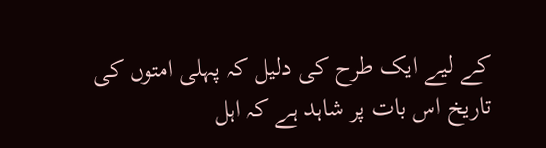کے لیے ایک طرح کی دلیل کہ پہلی امتوں کی تاریخ اس بات پر شاہد ہے کہ اہل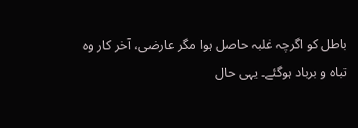باطل کو اگرچہ غلبہ حاصل ہوا مگر عارضی، آخر کار وہ تباہ و برباد ہوگئے۔ یہی حال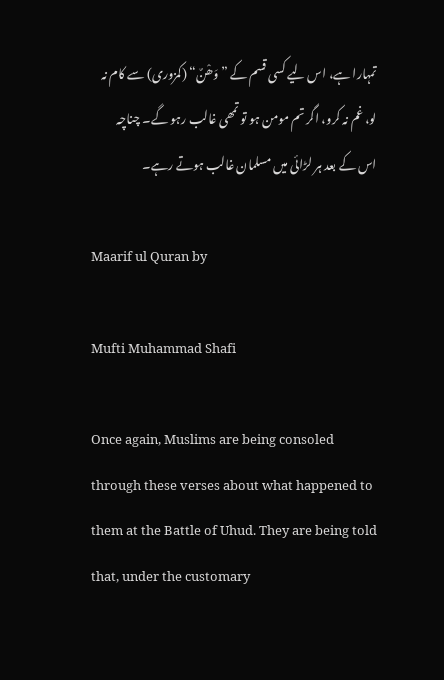تمہارا ہے، اس لیے کسی قسم کے ” وَھْنٌ“ (کمزوری) سے کام نہ لو، غم نہ کرو، اگر تم مومن ہو تو تمھی غالب رہو گے۔ چناچہ اس کے بعد ہر لڑائی میں مسلمان غالب ہوتے رہے۔

Maarif ul Quran by

Mufti Muhammad Shafi

Once again, Muslims are being consoled through these verses about what happened to them at the Battle of Uhud. They are being told that, under the customary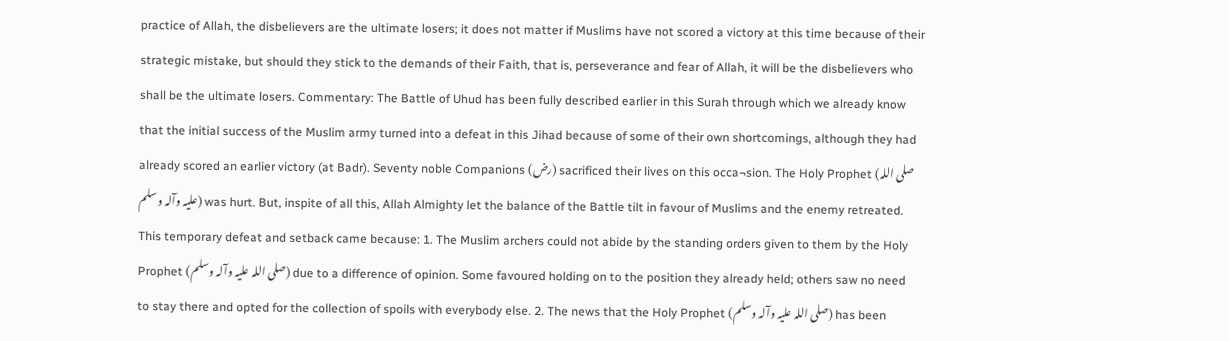practice of Allah, the disbelievers are the ultimate losers; it does not matter if Muslims have not scored a victory at this time because of their strategic mistake, but should they stick to the demands of their Faith, that is, perseverance and fear of Allah, it will be the disbelievers who shall be the ultimate losers. Commentary: The Battle of Uhud has been fully described earlier in this Surah through which we already know that the initial success of the Muslim army turned into a defeat in this Jihad because of some of their own shortcomings, although they had already scored an earlier victory (at Badr). Seventy noble Companions (رض) sacrificed their lives on this occa¬sion. The Holy Prophet (صلی اللہ علیہ وآلہ وسلم) was hurt. But, inspite of all this, Allah Almighty let the balance of the Battle tilt in favour of Muslims and the enemy retreated. This temporary defeat and setback came because: 1. The Muslim archers could not abide by the standing orders given to them by the Holy Prophet (صلی اللہ علیہ وآلہ وسلم) due to a difference of opinion. Some favoured holding on to the position they already held; others saw no need to stay there and opted for the collection of spoils with everybody else. 2. The news that the Holy Prophet (صلی اللہ علیہ وآلہ وسلم) has been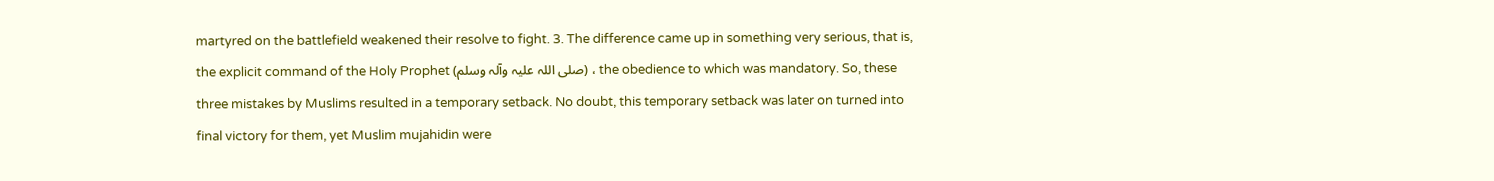martyred on the battlefield weakened their resolve to fight. 3. The difference came up in something very serious, that is, the explicit command of the Holy Prophet (صلی اللہ علیہ وآلہ وسلم) ، the obedience to which was mandatory. So, these three mistakes by Muslims resulted in a temporary setback. No doubt, this temporary setback was later on turned into final victory for them, yet Muslim mujahidin were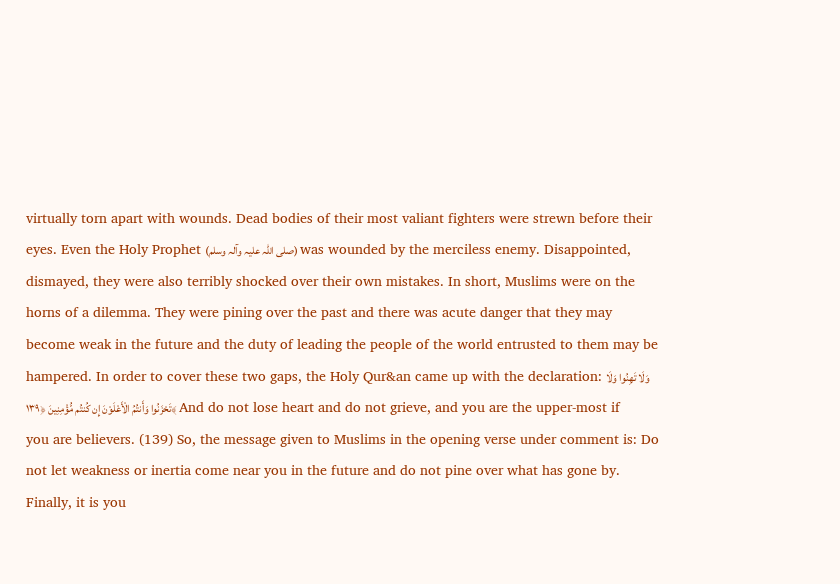virtually torn apart with wounds. Dead bodies of their most valiant fighters were strewn before their eyes. Even the Holy Prophet (صلی اللہ علیہ وآلہ وسلم) was wounded by the merciless enemy. Disappointed, dismayed, they were also terribly shocked over their own mistakes. In short, Muslims were on the horns of a dilemma. They were pining over the past and there was acute danger that they may become weak in the future and the duty of leading the people of the world entrusted to them may be hampered. In order to cover these two gaps, the Holy Qur&an came up with the declaration: وَلَا تَهِنُوا وَلَا تَحْزَنُوا وَأَنتُمُ الْأَعْلَوْنَ إِن كُنتُم مُّؤْمِنِينَ ﴿١٣٩﴾ And do not lose heart and do not grieve, and you are the upper-most if you are believers. (139) So, the message given to Muslims in the opening verse under comment is: Do not let weakness or inertia come near you in the future and do not pine over what has gone by. Finally, it is you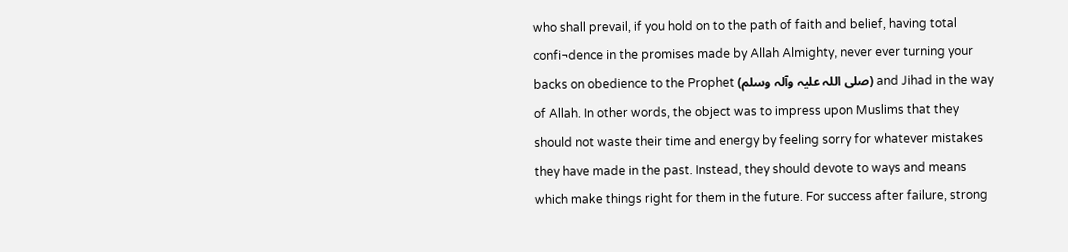who shall prevail, if you hold on to the path of faith and belief, having total confi¬dence in the promises made by Allah Almighty, never ever turning your backs on obedience to the Prophet (صلی اللہ علیہ وآلہ وسلم) and Jihad in the way of Allah. In other words, the object was to impress upon Muslims that they should not waste their time and energy by feeling sorry for whatever mistakes they have made in the past. Instead, they should devote to ways and means which make things right for them in the future. For success after failure, strong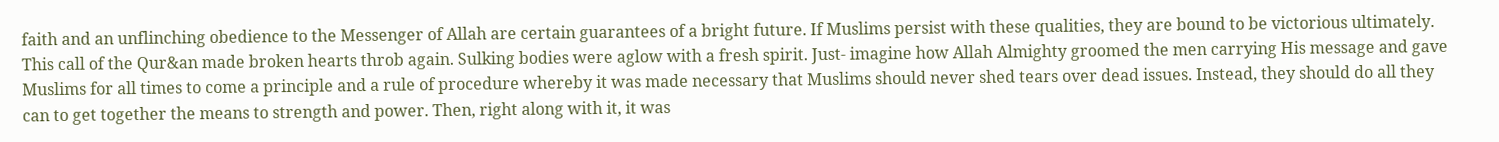faith and an unflinching obedience to the Messenger of Allah are certain guarantees of a bright future. If Muslims persist with these qualities, they are bound to be victorious ultimately. This call of the Qur&an made broken hearts throb again. Sulking bodies were aglow with a fresh spirit. Just- imagine how Allah Almighty groomed the men carrying His message and gave Muslims for all times to come a principle and a rule of procedure whereby it was made necessary that Muslims should never shed tears over dead issues. Instead, they should do all they can to get together the means to strength and power. Then, right along with it, it was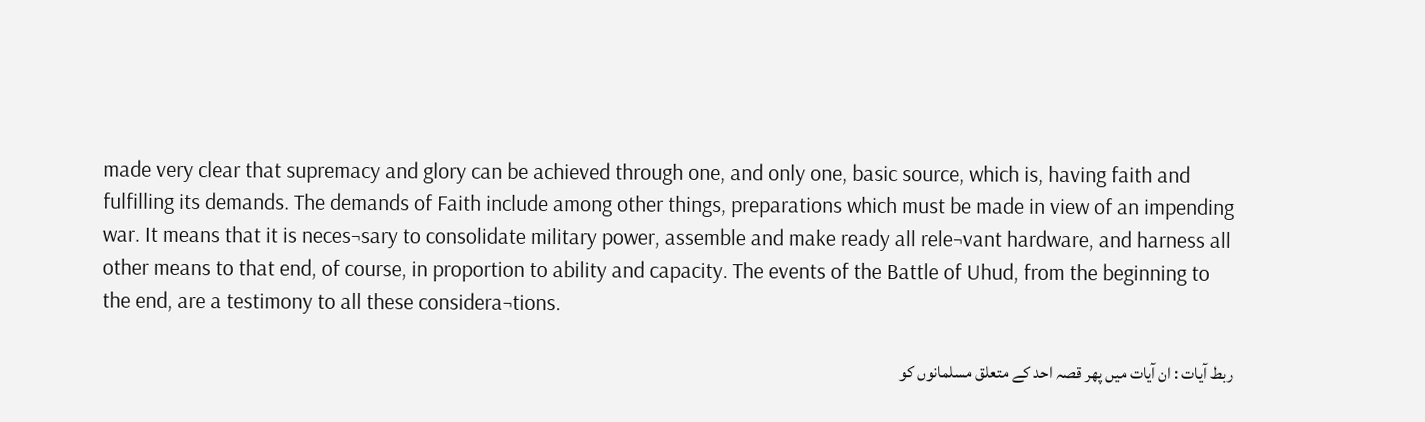made very clear that supremacy and glory can be achieved through one, and only one, basic source, which is, having faith and fulfilling its demands. The demands of Faith include among other things, preparations which must be made in view of an impending war. It means that it is neces¬sary to consolidate military power, assemble and make ready all rele¬vant hardware, and harness all other means to that end, of course, in proportion to ability and capacity. The events of the Battle of Uhud, from the beginning to the end, are a testimony to all these considera¬tions.

ربط آیات : ان آیات میں پھر قصہ احد کے متعلق مسلمانوں کو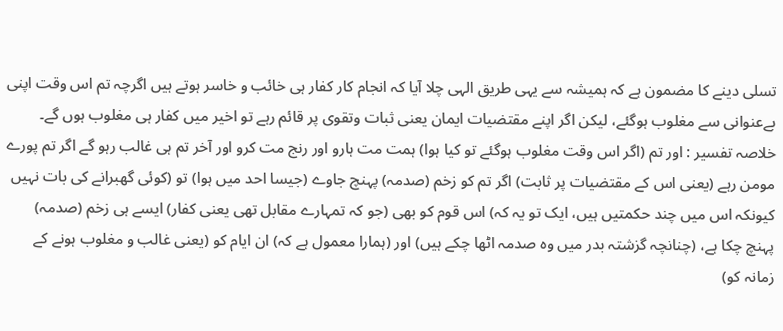تسلی دینے کا مضمون ہے کہ ہمیشہ سے یہی طریق الہی چلا آیا کہ انجام کار کفار ہی خائب و خاسر ہوتے ہیں اگرچہ تم اس وقت اپنی بےعنوانی سے مغلوب ہوگئے، لیکن اگر اپنے مقتضیات ایمان یعنی ثبات وتقوی پر قائم رہے تو اخیر میں کفار ہی مغلوب ہوں گے۔ خلاصہ تفسیر : اور تم (اگر اس وقت مغلوب ہوگئے تو کیا ہوا) ہمت مت ہارو اور رنج مت کرو اور آخر تم ہی غالب رہو گے اگر تم پورے مومن رہے (یعنی اس کے مقتضیات پر ثابت) اگر تم کو زخم (صدمہ) پہنچ جاوے (جیسا احد میں ہوا) تو (کوئی گھبرانے کی بات نہیں کیونکہ اس میں چند حکمتیں ہیں، ایک تو یہ کہ) اس قوم کو بھی (جو کہ تمہارے مقابل تھی یعنی کفار) ایسے ہی زخم (صدمہ) پہنچ چکا ہے، (چنانچہ گزشتہ بدر میں وہ صدمہ اٹھا چکے ہیں) اور (ہمارا معمول ہے کہ) ان ایام کو (یعنی غالب و مغلوب ہونے کے زمانہ کو)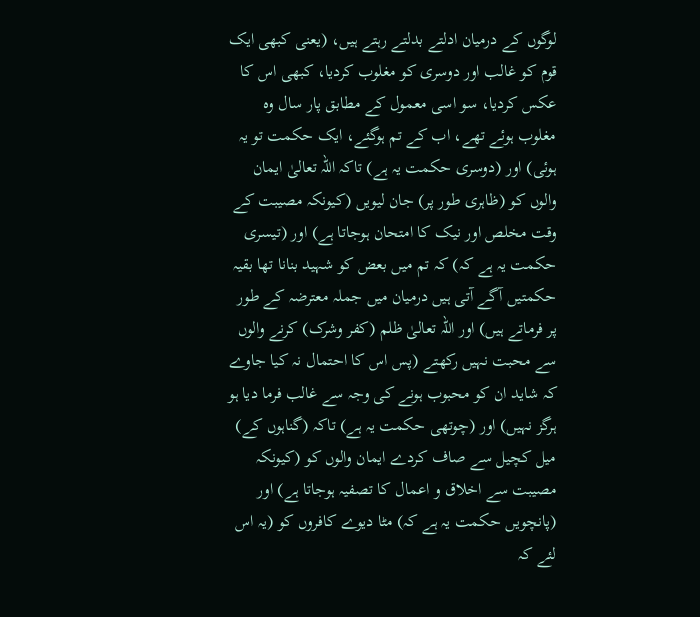لوگوں کے درمیان ادلتے بدلتے رہتے ہیں، (یعنی کبھی ایک قوم کو غالب اور دوسری کو مغلوب کردیا، کبھی اس کا عکس کردیا، سو اسی معمول کے مطابق پار سال وہ مغلوب ہوئے تھے، اب کے تم ہوگئے، ایک حکمت تو یہ ہوئی) اور (دوسری حکمت یہ ہے) تاکہ اللہ تعالیٰ ایمان والوں کو (ظاہری طور پر) جان لیویں (کیونکہ مصیبت کے وقت مخلص اور نیک کا امتحان ہوجاتا ہے) اور (تیسری حکمت یہ ہے کہ) کہ تم میں بعض کو شہید بنانا تھا بقیہ حکمتیں آگے آتی ہیں درمیان میں جملہ معترضہ کے طور پر فرماتے ہیں) اور اللہ تعالیٰ ظلم (کفر وشرک) کرنے والوں سے محبت نہیں رکھتے (پس اس کا احتمال نہ کیا جاوے کہ شاید ان کو محبوب ہونے کی وجہ سے غالب فرما دیا ہو ہرگز نہیں) اور (چوتھی حکمت یہ ہے) تاکہ (گناہوں کے) میل کچیل سے صاف کردے ایمان والوں کو (کیونکہ مصیبت سے اخلاق و اعمال کا تصفیہ ہوجاتا ہے) اور (پانچویں حکمت یہ ہے کہ) مٹا دیوے کافروں کو (یہ اس لئے کہ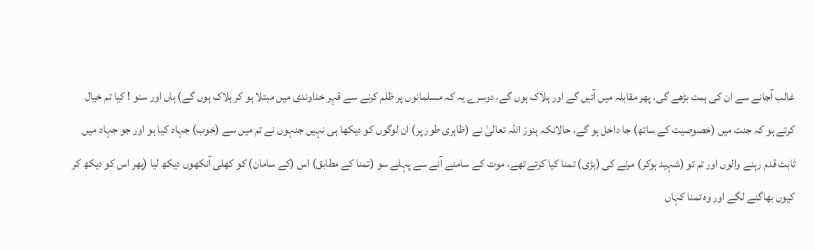غالب آجانے سے ان کی ہمت بڑھے گی، پھر مقابلہ میں آئیں گے اور ہلاک ہوں گے، دوسرے یہ کہ مسلمانوں پر ظلم کرنے سے قہر خداوندی میں مبتلا ہو کر ہلاک ہوں گے) ہاں اور سنو ! کیا تم خیال کرتے ہو کہ جنت میں (خصوصیت کے ساتھ) جا داخل ہو گے، حالانکہ ہنوز اللہ تعالیٰ نے (ظاہری طور پر) ان لوگوں کو دیکھا ہی نہیں جنہوں نے تم میں سے (خوب) جہاد کیا ہو اور جو جہاد میں ثابت قدم رہنے والوں اور تم تو (شہید ہوکر) مرنے کی (بڑی) تمنا کیا کرتے تھے، موت کے سامنے آنے سے پہلے سو (تمنا کے مطابق) اس (کے سامان) کو کھلی آنکھوں دیکھ لیا (پھر اس کو دیکھ کر کیوں بھاگنے لگے اور وہ تمنا کہاں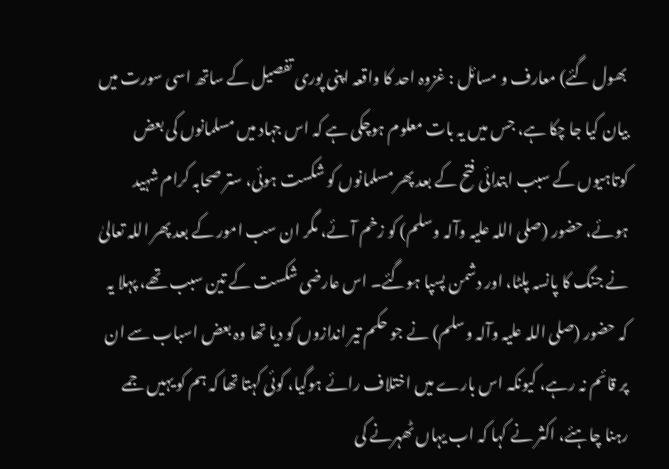بھول گئے) معارف و مسائل : غزوہ احد کا واقعہ اپنی پوری تفصیل کے ساتھ اسی سورت میں بیان کیا جا چکا ہے، جس میں یہ بات معلوم ہوچکی ہے کہ اس جہاد میں مسلمانوں کی بعض کوتاہیوں کے سبب ابتدائی فتح کے بعد پھر مسلمانوں کو شکست ہوئی، ستر صحابہ کرام شہید ہوئے، حضور (صلی اللہ علیہ وآلہ وسلم) کو زخم آئے، مگر ان سب امور کے بعد پھر اللہ تعالیٰ نے جنگ کا پانسہ پلٹا، اور دشمن پسپا ہوگئے۔ اس عارضی شکست کے تین سبب تھے، پہلا یہ کہ حضور (صلی اللہ علیہ وآلہ وسلم) نے جو حکم تیر اندازوں کو دیا تھا وہ بعض اسباب سے ان پر قائم نہ رہے، کیونکہ اس بارے میں اختلاف رائے ہوگیا، کوئی کہتا تھا کہ ہم کو یہیں جمے رہنا چاہئے، اکثر نے کہا کہ اب یہاں ٹھہرنے کی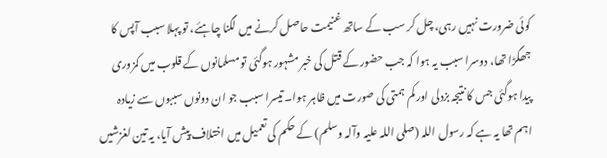کوئی ضرورت نہیں رہی، چل کر سب کے ساتھ غنیمت حاصل کرنے میں لگنا چاہئے، تو پہلا سبب آپس کا جھگڑا تھا، دوسرا سبب یہ ہوا کہ جب حضور کے قتل کی خبر مشہور ہوگئی تو مسلمانوں کے قلوب میں کمزوری پیدا ہوگئی جس کا نتیجہ بزدلی اور کم ہمتی کی صورت میں ظاہر ہوا۔ تیسرا سبب جو ان دونوں سببوں سے زیادہ اہم تھا یہ ہے کہ رسول اللہ (صلی اللہ علیہ وآلہ وسلم) کے حکم کی تعمیل میں اختلاف پیش آیا، یہ تین لغزشیں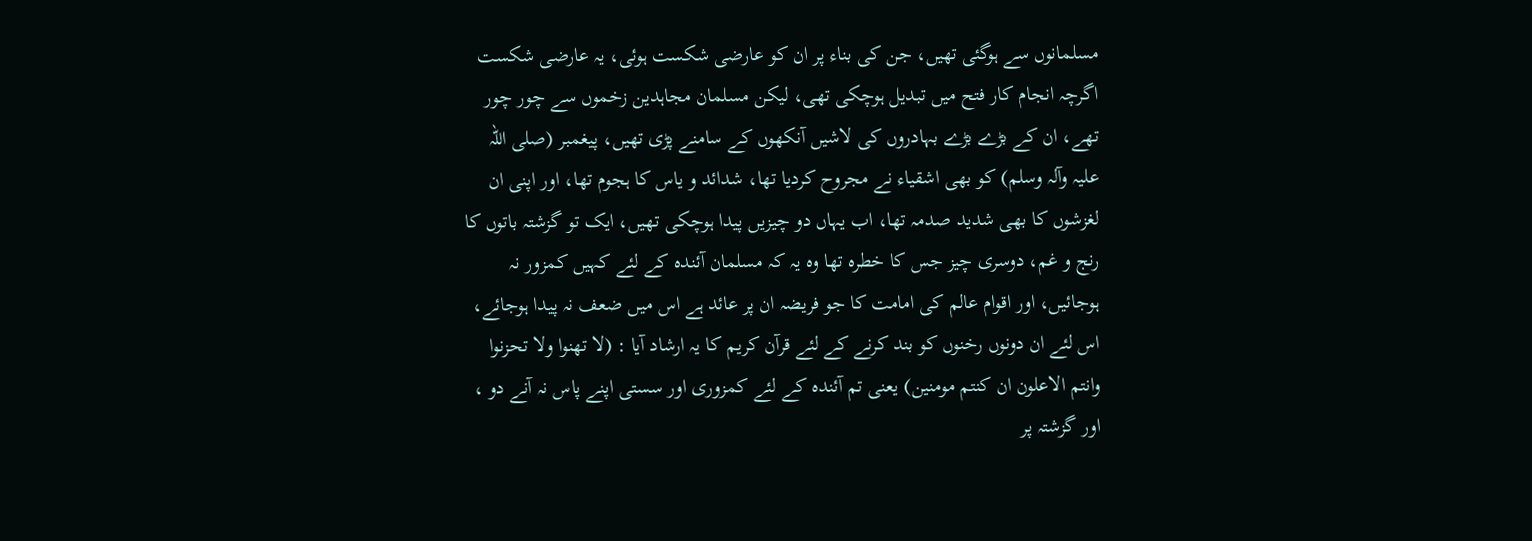مسلمانوں سے ہوگئی تھیں، جن کی بناء پر ان کو عارضی شکست ہوئی، یہ عارضی شکست اگرچہ انجام کار فتح میں تبدیل ہوچکی تھی، لیکن مسلمان مجاہدین زخموں سے چور چور تھے، ان کے بڑے بڑے بہادروں کی لاشیں آنکھوں کے سامنے پڑی تھیں، پیغمبر (صلی اللہ علیہ وآلہ وسلم) کو بھی اشقیاء نے مجروح کردیا تھا، شدائد و یاس کا ہجوم تھا، اور اپنی ان لغزشوں کا بھی شدید صدمہ تھا، اب یہاں دو چیزیں پیدا ہوچکی تھیں، ایک تو گزشتہ باتوں کا رنج و غم، دوسری چیز جس کا خطرہ تھا وہ یہ کہ مسلمان آئندہ کے لئے کہیں کمزور نہ ہوجائیں، اور اقوام عالم کی امامت کا جو فریضہ ان پر عائد ہے اس میں ضعف نہ پیدا ہوجائے، اس لئے ان دونوں رخنوں کو بند کرنے کے لئے قرآن کریم کا یہ ارشاد آیا : (لا تھنوا ولا تحزنوا وانتم الاعلون ان کنتم مومنین) یعنی تم آئندہ کے لئے کمزوری اور سستی اپنے پاس نہ آنے دو ، اور گزشتہ پر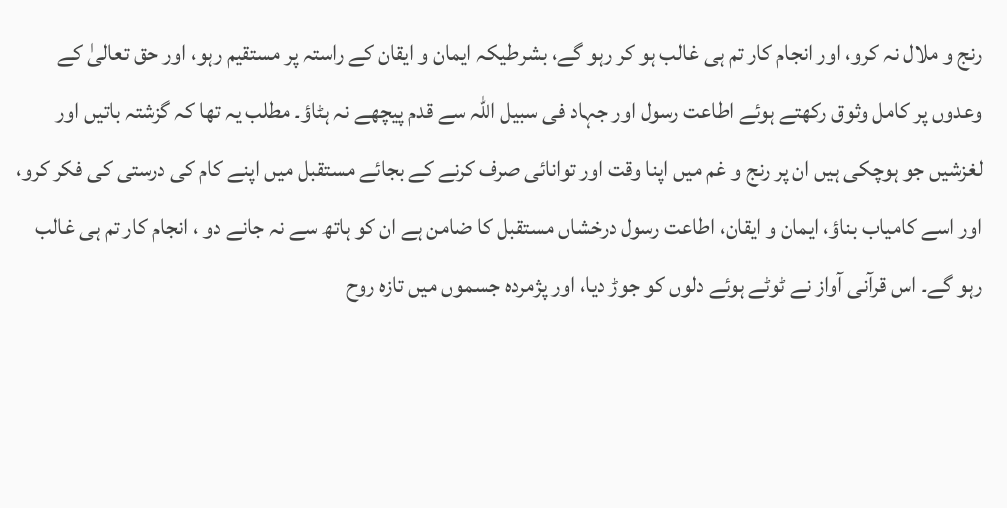رنج و ملال نہ کرو، اور انجام کار تم ہی غالب ہو کر رہو گے، بشرطیکہ ایمان و ایقان کے راستہ پر مستقیم رہو، اور حق تعالیٰ کے وعدوں پر کامل وثوق رکھتے ہوئے اطاعت رسول اور جہاد فی سبیل اللہ سے قدم پیچھے نہ ہٹاؤ۔ مطلب یہ تھا کہ گزشتہ باتیں اور لغزشیں جو ہوچکی ہیں ان پر رنج و غم میں اپنا وقت اور توانائی صرف کرنے کے بجائے مستقبل میں اپنے کام کی درستی کی فکر کرو، اور اسے کامیاب بناؤ، ایمان و ایقان، اطاعت رسول درخشاں مستقبل کا ضامن ہے ان کو ہاتھ سے نہ جانے دو ، انجام کار تم ہی غالب رہو گے۔ اس قرآنی آواز نے ٹوٹے ہوئے دلوں کو جوڑ دیا، اور پژمردہ جسموں میں تازہ روح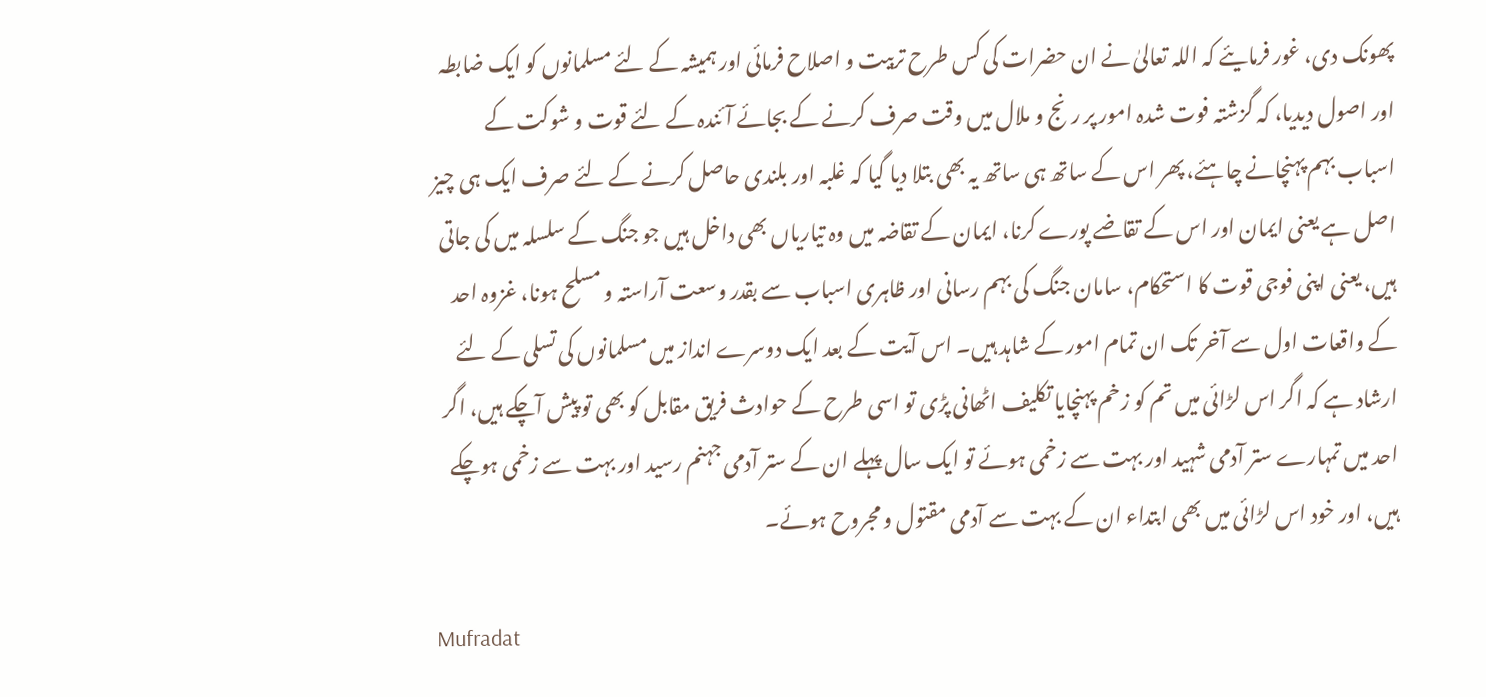پھونک دی، غور فرمایئے کہ اللہ تعالیٰ نے ان حضرات کی کس طرح تربیت و اصلاح فرمائی اور ہمیشہ کے لئے مسلمانوں کو ایک ضابطہ اور اصول دیدیا، کہ گزشتہ فوت شدہ امور پر رنج و ملال میں وقت صرف کرنے کے بجائے آئندہ کے لئے قوت و شوکت کے اسباب بہم پہنچانے چاہئے، پھر اس کے ساتھ ہی ساتھ یہ بھی بتلا دیا گیا کہ غلبہ اور بلندی حاصل کرنے کے لئے صرف ایک ہی چیز اصل ہے یعنی ایمان اور اس کے تقاضے پورے کرنا، ایمان کے تقاضہ میں وہ تیاریاں بھی داخل ہیں جو جنگ کے سلسلہ میں کی جاتی ہیں، یعنی اپنی فوجی قوت کا استحکام، سامان جنگ کی بہم رسانی اور ظاہری اسباب سے بقدر وسعت آراستہ و مسلح ہونا، غزوہ احد کے واقعات اول سے آخر تک ان تمام امور کے شاہد ہیں۔ اس آیت کے بعد ایک دوسرے انداز میں مسلمانوں کی تسلی کے لئے ارشاد ہے کہ اگر اس لڑائی میں تم کو زخم پہنچایا تکلیف اٹھانی پڑی تو اسی طرح کے حوادث فریق مقابل کو بھی تو پیش آچکے ہیں، اگر احد میں تمہارے ستر آدمی شہید اور بہت سے زخمی ہوئے تو ایک سال پہلے ان کے ستر آدمی جہنم رسید اور بہت سے زخمی ہوچکے ہیں، اور خود اس لڑائی میں بھی ابتداء ان کے بہت سے آدمی مقتول و مجروح ہوئے۔

Mufradat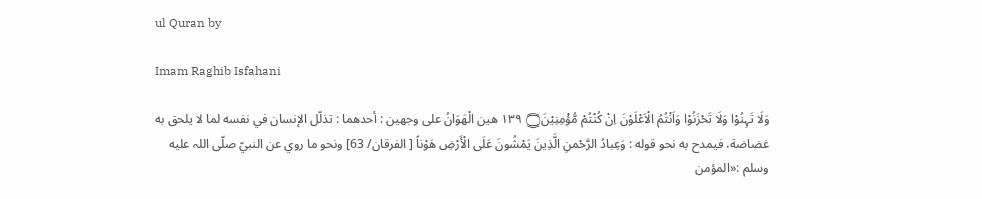ul Quran by

Imam Raghib Isfahani

وَلَا تَہِنُوْا وَلَا تَحْزَنُوْا وَاَنْتُمُ الْاَعْلَوْنَ اِنْ كُنْتُمْ مُّؤْمِنِيْنَ۝ ١٣٩ هين الْهَوَانُ علی وجهين : أحدهما : تذلّل الإنسان في نفسه لما لا يلحق به غضاضة، فيمدح به نحو قوله : وَعِبادُ الرَّحْمنِ الَّذِينَ يَمْشُونَ عَلَى الْأَرْضِ هَوْناً [ الفرقان/ 63] ونحو ما روي عن النبيّ صلّى اللہ عليه وسلم :«المؤمن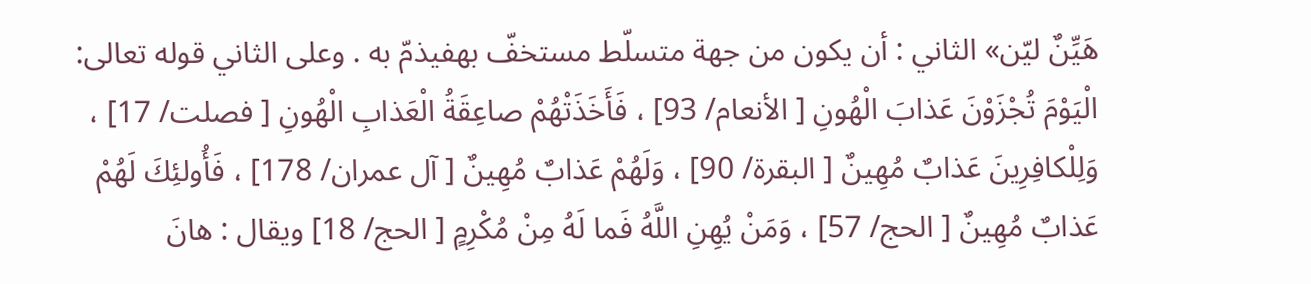هَيِّنٌ ليّن» الثاني : أن يكون من جهة متسلّط مستخفّ بهفيذمّ به . وعلی الثاني قوله تعالی: الْيَوْمَ تُجْزَوْنَ عَذابَ الْهُونِ [ الأنعام/ 93] ، فَأَخَذَتْهُمْ صاعِقَةُ الْعَذابِ الْهُونِ [ فصلت/ 17] ، وَلِلْكافِرِينَ عَذابٌ مُهِينٌ [ البقرة/ 90] ، وَلَهُمْ عَذابٌ مُهِينٌ [ آل عمران/ 178] ، فَأُولئِكَ لَهُمْ عَذابٌ مُهِينٌ [ الحج/ 57] ، وَمَنْ يُهِنِ اللَّهُ فَما لَهُ مِنْ مُكْرِمٍ [ الحج/ 18] ويقال : هانَ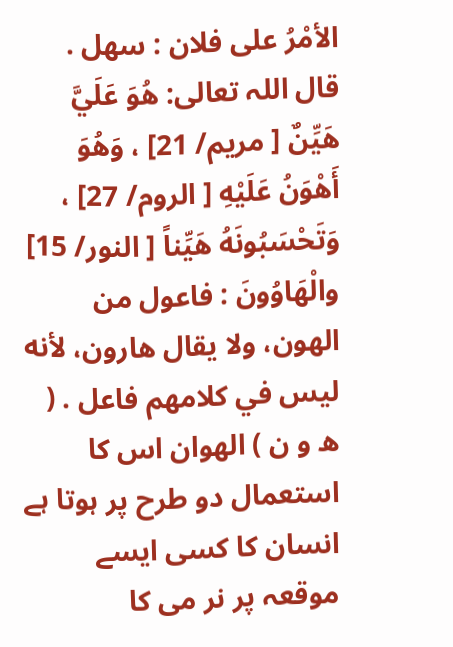الأمْرُ علی فلان : سهل . قال اللہ تعالی: هُوَ عَلَيَّ هَيِّنٌ [ مریم/ 21] ، وَهُوَ أَهْوَنُ عَلَيْهِ [ الروم/ 27] ، وَتَحْسَبُونَهُ هَيِّناً [ النور/ 15] والْهَاوُونَ : فاعول من الهون، ولا يقال هارون، لأنه ليس في کلامهم فاعل . ( ھ و ن ) الھوان اس کا استعمال دو طرح پر ہوتا ہے انسان کا کسی ایسے موقعہ پر نر می کا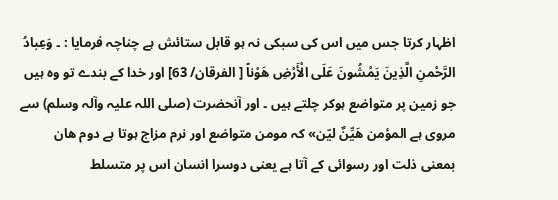اظہار کرتا جس میں اس کی سبکی نہ ہو قابل ستائش ہے چناچہ فرمایا : ۔ وَعِبادُ الرَّحْمنِ الَّذِينَ يَمْشُونَ عَلَى الْأَرْضِ هَوْناً [ الفرقان/ 63] اور خدا کے بندے تو وہ ہیں جو زمین پر متواضع ہوکر چلتے ہیں ۔ اور آنحضرت (صلی اللہ علیہ وآلہ وسلم) سے مروی ہے المؤمن هَيِّنٌ ليّن» کہ مومن متواضع اور نرم مزاج ہوتا ہے دوم ھان بمعنی ذلت اور رسوائی کے آتا ہے یعنی دوسرا انسان اس پر متسلط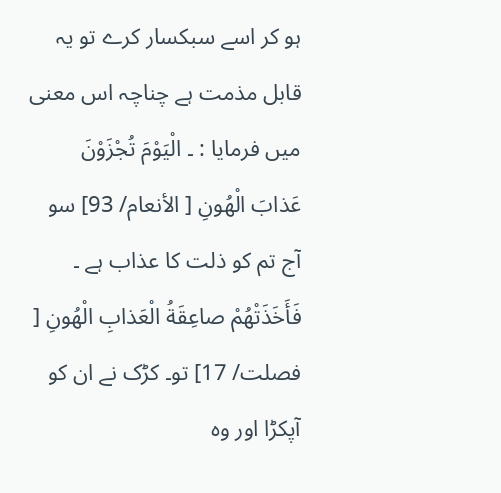ہو کر اسے سبکسار کرے تو یہ قابل مذمت ہے چناچہ اس معنی میں فرمایا : ۔ الْيَوْمَ تُجْزَوْنَ عَذابَ الْهُونِ [ الأنعام/ 93] سو آج تم کو ذلت کا عذاب ہے ۔ فَأَخَذَتْهُمْ صاعِقَةُ الْعَذابِ الْهُونِ [ فصلت/ 17] تو۔ کڑک نے ان کو آپکڑا اور وہ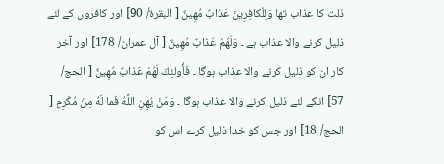ذلت کا عذاب تھا وَلِلْكافِرِينَ عَذابٌ مُهِينٌ [ البقرة/ 90] اور کافروں کے لئے ذلیل کرنے والا عذاب ہے ۔ وَلَهُمْ عَذابٌ مُهِينٌ [ آل عمران/ 178] اور آخر کار ان کو ذلیل کرنے والا عذاب ہوگا ۔ فَأُولئِكَ لَهُمْ عَذابٌ مُهِينٌ [ الحج/ 57] انکے لئے ذلیل کرنے والا عذاب ہوگا ۔ وَمَنْ يُهِنِ اللَّهُ فَما لَهُ مِنْ مُكْرِمٍ [ الحج/ 18] اور جس کو خدا ذلیل کرے اس کو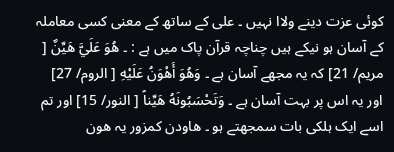کوئی عزت دینے ولاا نہیں ۔ علی کے ساتھ کے معنی کسی معاملہ کے آسان ہو نیکے ہیں چناچہ قرآن پاک میں ہے : ۔ هُوَ عَلَيَّ هَيِّنٌ [ مریم/ 21] کہ یہ مجھے آسان ہے ۔ وَهُوَ أَهْوَنُ عَلَيْهِ [ الروم/ 27] اور یہ اس پر بہت آسان ہے ۔ وَتَحْسَبُونَهُ هَيِّناً [ النور/ 15] اور تم اسے ایک ہلکی بات سمجھتے ہو ۔ ھاودن کمزور یہ ھون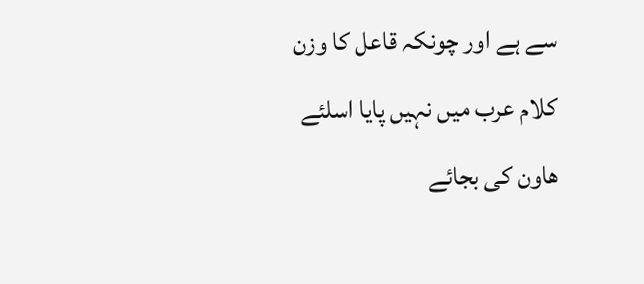سے ہے اور چونکہ قاعل کا وزن کلام عرب میں نہیں پایا اسلئے ھاون کی بجائے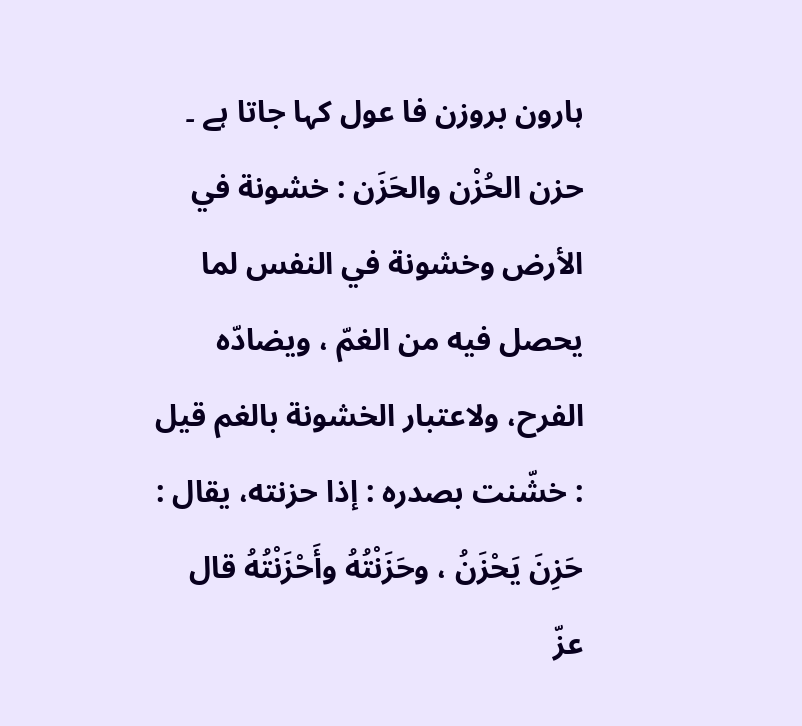ہارون بروزن فا عول کہا جاتا ہے ۔ حزن الحُزْن والحَزَن : خشونة في الأرض وخشونة في النفس لما يحصل فيه من الغمّ ، ويضادّه الفرح، ولاعتبار الخشونة بالغم قيل : خشّنت بصدره : إذا حزنته، يقال : حَزِنَ يَحْزَنُ ، وحَزَنْتُهُ وأَحْزَنْتُهُ قال عزّ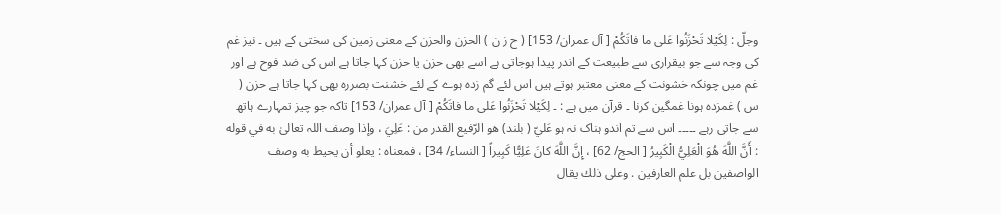وجلّ : لِكَيْلا تَحْزَنُوا عَلى ما فاتَكُمْ [ آل عمران/ 153] ( ح ز ن ) الحزن والحزن کے معنی زمین کی سختی کے ہیں ۔ نیز غم کی وجہ سے جو بیقراری سے طبیعت کے اندر پیدا ہوجاتی ہے اسے بھی حزن یا حزن کہا جاتا ہے اس کی ضد فوح ہے اور غم میں چونکہ خشونت کے معنی معتبر ہوتے ہیں اس لئے گم زدہ ہوے کے لئے خشنت بصررہ بھی کہا جاتا ہے حزن ( س ) غمزدہ ہونا غمگین کرنا ۔ قرآن میں ہے : ۔ لِكَيْلا تَحْزَنُوا عَلى ما فاتَكُمْ [ آل عمران/ 153] تاکہ جو چیز تمہارے ہاتھ سے جاتی رہے ۔۔۔۔۔ اس سے تم اندو ہناک نہ ہو عَليّ ( بلند) هو الرّفيع القدر من : عَلِيَ ، وإذا وصف اللہ تعالیٰ به في قوله : أَنَّ اللَّهَ هُوَ الْعَلِيُّ الْكَبِيرُ [ الحج/ 62] ، إِنَّ اللَّهَ كانَ عَلِيًّا كَبِيراً [ النساء/ 34] ، فمعناه : يعلو أن يحيط به وصف الواصفین بل علم العارفین . وعلی ذلك يقال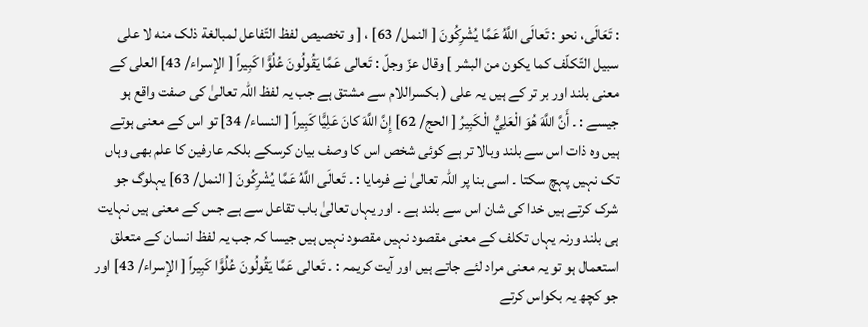: تَعَالَى، نحو : تَعالَى اللَّهُ عَمَّا يُشْرِكُونَ [ النمل/ 63] ، [ و تخصیص لفظ التّفاعل لمبالغة ذلک منه لا علی سبیل التّكلّف كما يكون من البشر ] وقال عزّ وجلّ : تَعالی عَمَّا يَقُولُونَ عُلُوًّا كَبِيراً [ الإسراء/ 43] العلی کے معنی بلند اور بر تر کے ہیں یہ علی ( بکسراللام سے مشتق ہے جب یہ لفظ اللہ تعالیٰ کی صفت واقع ہو جیسے : ۔ أَنَّ اللَّهَ هُوَ الْعَلِيُّ الْكَبِيرُ [ الحج/ 62] إِنَّ اللَّهَ كانَ عَلِيًّا كَبِيراً [ النساء/ 34] تو اس کے معنی ہوتے ہیں وہ ذات اس سے بلند وبالا تر ہے کوئی شخص اس کا وصف بیان کرسکے بلکہ عارفین کا علم بھی وہاں تک نہیں پہچ سکتا ۔ اسی بنا پر اللہ تعالیٰ نے فرمایا : ۔ تَعالَى اللَّهُ عَمَّا يُشْرِكُونَ [ النمل/ 63] یہلوگ جو شرک کرتے ہیں خدا کی شان اس سے بلند ہے ۔ اور یہاں تعالیٰ باب تقاعل سے ہے جس کے معنی ہیں نہایت ہی بلند ورنہ یہاں تکلف کے معنی مقصود نہیں مقصود نہیں ہیں جیسا کہ جب یہ لفظ انسان کے متعلق استعمال ہو تو یہ معنی مراد لئے جاتے ہیں اور آیت کریمہ : ۔ تَعالی عَمَّا يَقُولُونَ عُلُوًّا كَبِيراً [ الإسراء/ 43] اور جو کچھ یہ بکواس کرتے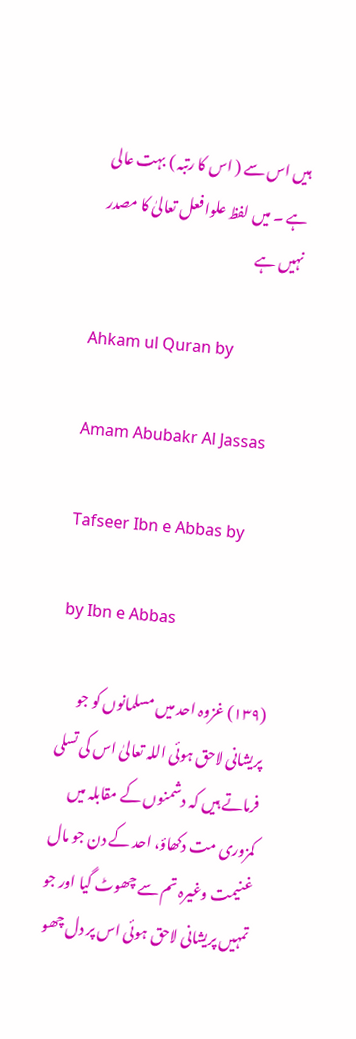ہیں اس سے ( اس کا رتبہ ) بہت عالی ہے ۔ میں لفظ علوا فعل تعالیٰ کا مصدر نہیں ہے

Ahkam ul Quran by

Amam Abubakr Al Jassas

Tafseer Ibn e Abbas by

by Ibn e Abbas

(١٣٩) غزوہ احد میں مسلمانوں کو جو پریشانی لاحق ہوئی اللہ تعالیٰ اس کی تسلی فرماتے ہیں کہ دشمنوں کے مقابلہ میں کمزوری مت دکھاؤ، احد کے دن جو مال غنیمت وغیرہ تم سے چھوٹ گیا اور جو تمہیں پریشانی لاحق ہوئی اس پر دل چھو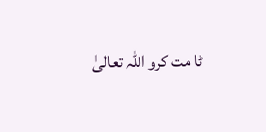ٹا مت کرو اللہ تعالیٰ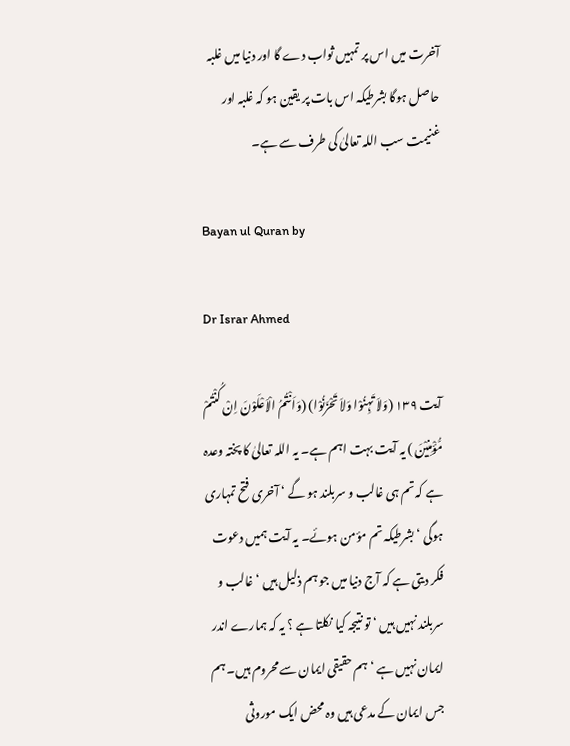آخرت میں اس پر تمہیں ثواب دے گا اور دنیا میں غلبہ حاصل ہوگا بشرطیکہ اس بات پر یقین ہو کہ غلبہ اور غنیمت سب اللہ تعالیٰ کی طرف سے ہے۔

Bayan ul Quran by

Dr Israr Ahmed

آیت ١٣٩ (وَلاَ تَہِنُوْا وَلاَ تَحْزَنُوْا) (وَاَنْتُمُ الْاَعْلَوْنَ اِنْ کُنْتُمْ مُّؤْمِنِیْنَ ) یہ آیت بہت اہم ہے۔ یہ اللہ تعالیٰ کا پختہ وعدہ ہے کہ تم ہی غالب و سربلند ہو گے ‘ آخری فتح تمہاری ہوگی ‘ بشرطیکہ تم مؤمن ہوئے۔ یہ آیت ہمیں دعوت فکر دیتی ہے کہ آج دنیا میں جو ہم ذلیل ہیں ‘ غالب و سربلند نہیں ہیں ‘ تو نتیجہ کیا نکلتا ہے ؟ یہ کہ ہمارے اندر ایمان نہیں ہے ‘ ہم حقیقی ایمان سے محروم ہیں۔ ہم جس ایمان کے مدعی ہیں وہ محض ایک موروثی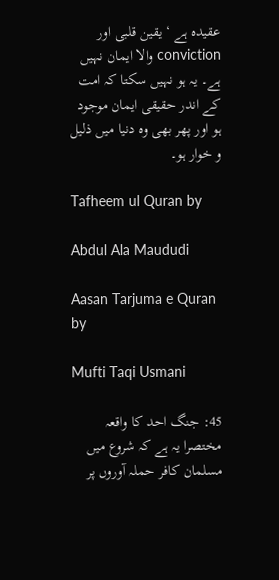عقیدہ ہے ‘ یقین قلبی اور conviction والا ایمان نہیں ہے۔ یہ ہو نہیں سکتا کہ امت کے اندر حقیقی ایمان موجود ہو اور پھر بھی وہ دنیا میں ذلیل و خوار ہو۔

Tafheem ul Quran by

Abdul Ala Maududi

Aasan Tarjuma e Quran by

Mufti Taqi Usmani

45: جنگ احد کا واقعہ مختصرا یہ ہے کہ شروع میں مسلمان کافر حملہ آوروں پر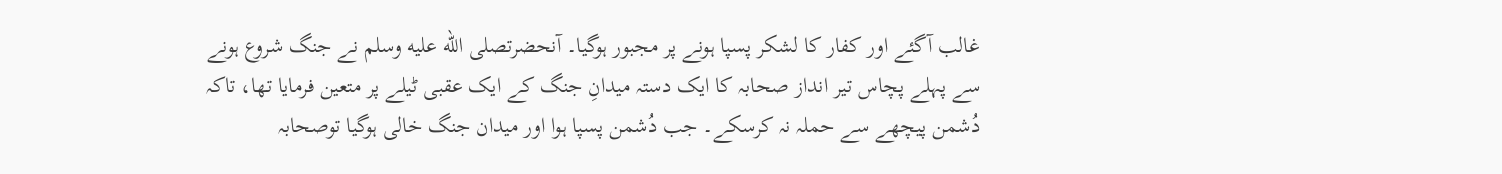غالب آگئے اور کفار کا لشکر پسپا ہونے پر مجبور ہوگیا۔ آنحضرتصلى الله عليه وسلم نے جنگ شروع ہونے سے پہلے پچاس تیر انداز صحابہ کا ایک دستہ میدانِ جنگ کے ایک عقبی ٹیلے پر متعین فرمایا تھا، تاکہ دُشمن پیچھے سے حملہ نہ کرسکے۔ جب دُشمن پسپا ہوا اور میدان جنگ خالی ہوگیا توصحابہ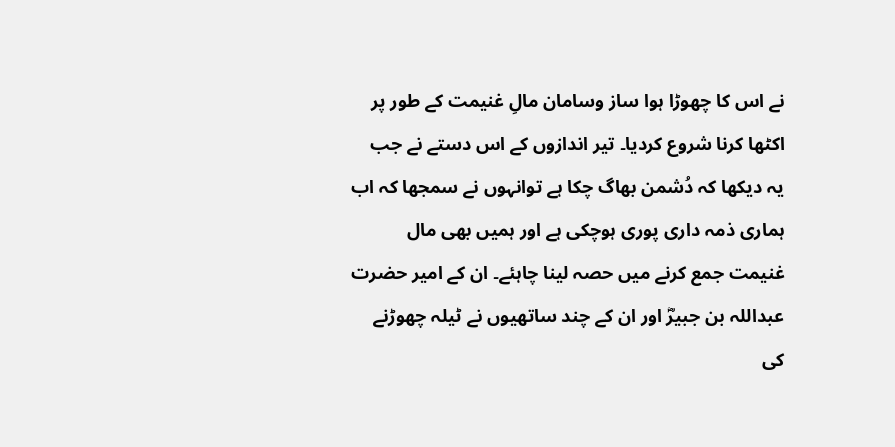نے اس کا چھوڑا ہوا ساز وسامان مالِ غنیمت کے طور پر اکٹھا کرنا شروع کردیا۔ تیر اندازوں کے اس دستے نے جب یہ دیکھا کہ دُشمن بھاگ چکا ہے توانہوں نے سمجھا کہ اب ہماری ذمہ داری پوری ہوچکی ہے اور ہمیں بھی مال غنیمت جمع کرنے میں حصہ لینا چاہئے۔ ان کے امیر حضرت عبداللہ بن جبیرؓ اور ان کے چند ساتھیوں نے ٹیلہ چھوڑنے کی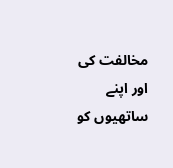مخالفت کی اور اپنے ساتھیوں کو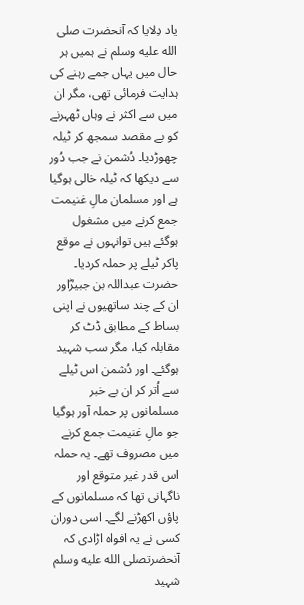یاد دِلایا کہ آنحضرت صلى الله عليه وسلم نے ہمیں ہر حال میں یہاں جمے رہنے کی ہدایت فرمائی تھی، مگر ان میں سے اکثر نے وہاں ٹھہرنے کو بے مقصد سمجھ کر ٹیلہ چھوڑدیا۔ دُشمن نے جب دُور سے دیکھا کہ ٹیلہ خالی ہوگیا ہے اور مسلمان مالِ غنیمت جمع کرنے میں مشغول ہوگئے ہیں توانہوں نے موقع پاکر ٹیلے پر حملہ کردیا۔ حضرت عبداللہ بن جبیرؓاور ان کے چند ساتھیوں نے اپنی بساط کے مطابق ڈٹ کر مقابلہ کیا، مگر سب شہید ہوگئے۔ اور دُشمن اس ٹیلے سے اُتر کر ان بے خبر مسلمانوں پر حملہ آور ہوگیا جو مالِ غنیمت جمع کرنے میں مصروف تھے۔ یہ حملہ اس قدر غیر متوقع اور ناگہانی تھا کہ مسلمانوں کے پاؤں اکھڑنے لگے۔ اسی دوران کسی نے یہ افواہ اڑادی کہ آنحضرتصلى الله عليه وسلم شہید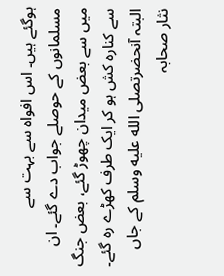ہوگئے ہیں۔ اس افواہ سے بہت سے مسلمانوں کے حوصلے جواب دے گئے۔ ان میں سے بعض میدان چھوڑ گئے، بعض جنگ سے کنارہ کش ہو کر ایک طرف کھڑے رہ گئے۔ البتہ آنحضرتصلى الله عليه وسلم کے جاں نثار صحابہ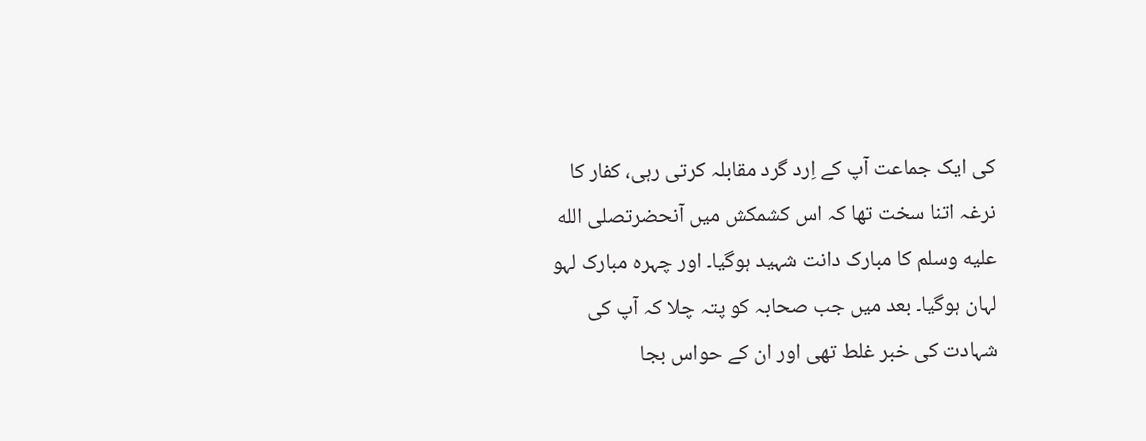کی ایک جماعت آپ کے اِرد گرد مقابلہ کرتی رہی، کفار کا نرغہ اتنا سخت تھا کہ اس کشمکش میں آنحضرتصلى الله عليه وسلم کا مبارک دانت شہید ہوگیا۔ اور چہرہ مبارک لہو لہان ہوگیا۔ بعد میں جب صحابہ کو پتہ چلا کہ آپ کی شہادت کی خبر غلط تھی اور ان کے حواس بجا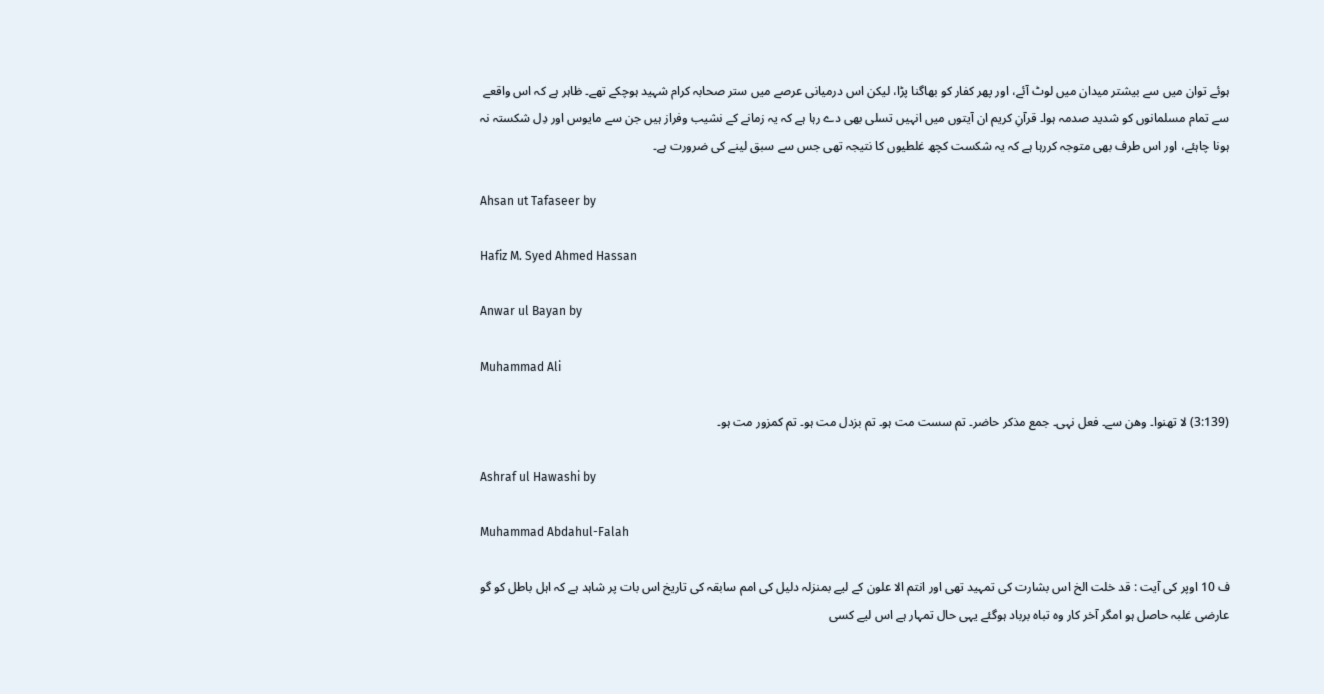ہوئے توان میں سے بیشتر میدان میں لوٹ آئے، اور پھر کفار کو بھاگنا پڑا، لیکن اس درمیانی عرصے میں ستر صحابہ کرام شہید ہوچکے تھے۔ ظاہر ہے کہ اس واقعے سے تمام مسلمانوں کو شدید صدمہ ہوا۔ قرآنِ کریم ان آیتوں میں انہیں تسلی بھی دے رہا ہے کہ یہ زمانے کے نشیب وفراز ہیں جن سے مایوس اور دِل شکستہ نہ ہونا چاہئے، اور اس طرف بھی متوجہ کررہا ہے کہ یہ شکست کچھ غلطیوں کا نتیجہ تھی جس سے سبق لینے کی ضرورت ہے۔

Ahsan ut Tafaseer by

Hafiz M. Syed Ahmed Hassan

Anwar ul Bayan by

Muhammad Ali

(3:139) لا تھنوا۔ وھن سے۔ فعل نہی۔ جمع مذکر حاضر۔ تم سست مت ہو۔ تم بزدل مت ہو۔ تم کمزور مت ہو۔

Ashraf ul Hawashi by

Muhammad Abdahul-Falah

ف 10 اوپر کی آیت : قد خلت الخ اس بشارت کی تمہید تھی اور انتم الا علون کے لیے بمنزلہ دلیل کی امم سابقہ کی تاریخ اس بات پر شاہد ہے کہ اہل باطل کو گو عارضی غلبہ حاصل ہو امگر آخر کار وہ تباہ برباد ہوگئے یہی حال تمہار ہے اس لیے کسی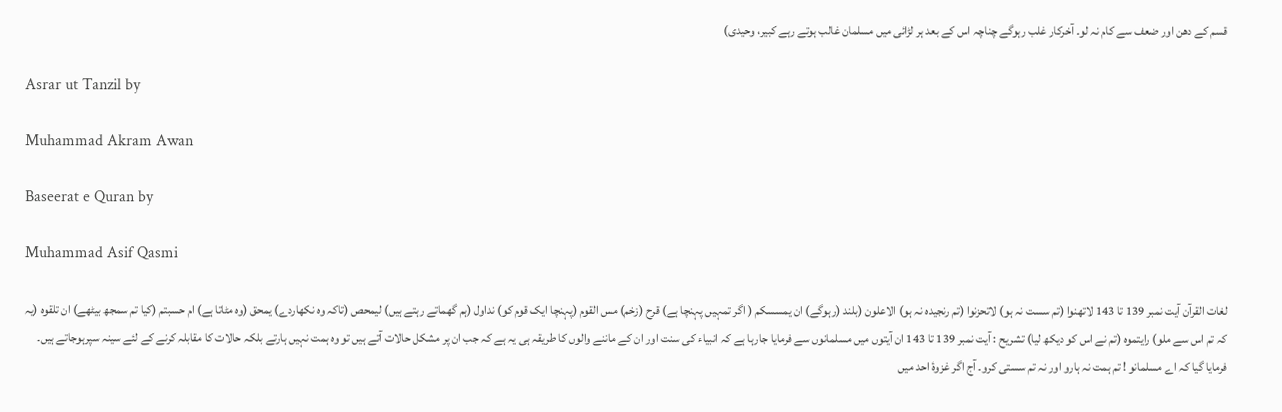قسم کے دھن اور ضعف سے کام نہ لو۔ آخرکار غلب رہوگے چناچہ اس کے بعد ہر لڑائی میں مسلمان غالب ہوتے رہے کبیر، وحیدی)

Asrar ut Tanzil by

Muhammad Akram Awan

Baseerat e Quran by

Muhammad Asif Qasmi

لغات القرآن آیت نمبر 139 تا 143 لاتھنوا (تم سست نہ ہو) لاتحزنوا (تم رنجیدہ نہ ہو) الاعلون (بلند (رہوگے) ان یمسسکم ( اگر تمہیں پہنچا ہے) قرح (زخم) مس القوم (پہنچا ایک قوم کو) نداول (ہم گھماتے رہتے ہیں) لیمحص (تاکہ وہ نکھاردے) یمحق (وہ مٹاتا ہے) ام حسبتم (کیا تم سمجھ بیٹھے) ان تلقوہ (یہ کہ تم اس سے ملو) رایتموہ (تم نے اس کو دیکھ لیا) تشریح : آیت نمبر 139 تا 143 ان آیتوں میں مسلمانوں سے فرمایا جارہا ہے کہ انبیاء کی سنت اور ان کے ماننے والوں کا طریقہ ہی یہ ہے کہ جب ان پر مشکل حالات آتے ہیں تو وہ ہمت نہیں ہارتے بلکہ حالات کا مقابلہ کرنے کے لئے سینہ سپرہوجاتے ہیں۔ فرمایا گیا کہ اے مسلمانو ! تم ہمت نہ ہارو اور نہ تم سستی کرو۔ آج اگر غزوۂ احد میں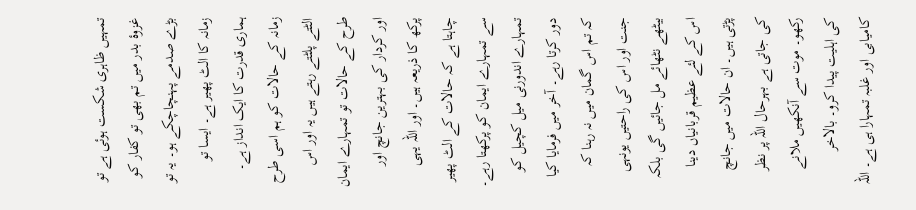تمہیں ظاہری شکست ہوئی ہے تو غزوۂ بدر میں تم بھی تو کفار کو بڑے صدمے پہنچاچکے ہو۔ یہ تو زمانہ کا الٹ پھیر ہے۔ ایسا تو ہماری قدرت کا ایک انداز ہے۔ زمانہ کے حالات کو ہم اسی طرح الٹتے پلٹتے رہتے ہیں یہ اور اس طرح کے حالات تو تمہارے ایمان اور کردار کی بہترین جانچ اور پرکھ کا ذریعہ ہیں۔ اور اللہ یہی چاہتا ہے کہ حالات کے الٹ پھیر سے تمہارے ایمان کو پرکھتا رہے۔ تمہارے اندورنی میل کچیل کو دور کرتا رہے۔ آخر میں فرمایا کیا کہ تم اس گمان میں نہ رہنا کہ جنت اور اس کی راحتیں یونہی بیٹھے نٹھائے مل جائیں گی بلکہ اس کے لئے عظیم قربانیاں دینا پڑتی ہیں۔ ان حالات میں جانچ کی جاتی ہے بہرحال اللہ پر نظر رکھو۔ موت سے آنکھیں ملانے کی اہلیت پیدا کرو۔ بالاخر کامیابی اور غلبہ تمہارا ہی ہے۔ اللہ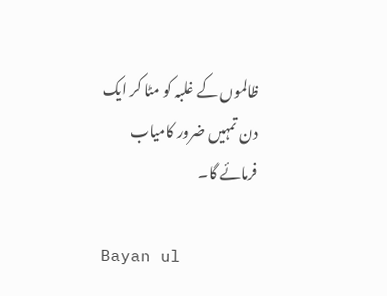ظالموں کے غلبہ کو مٹا کر ایک دن تمہیں ضرور کامیاب فرمائے گا۔

Bayan ul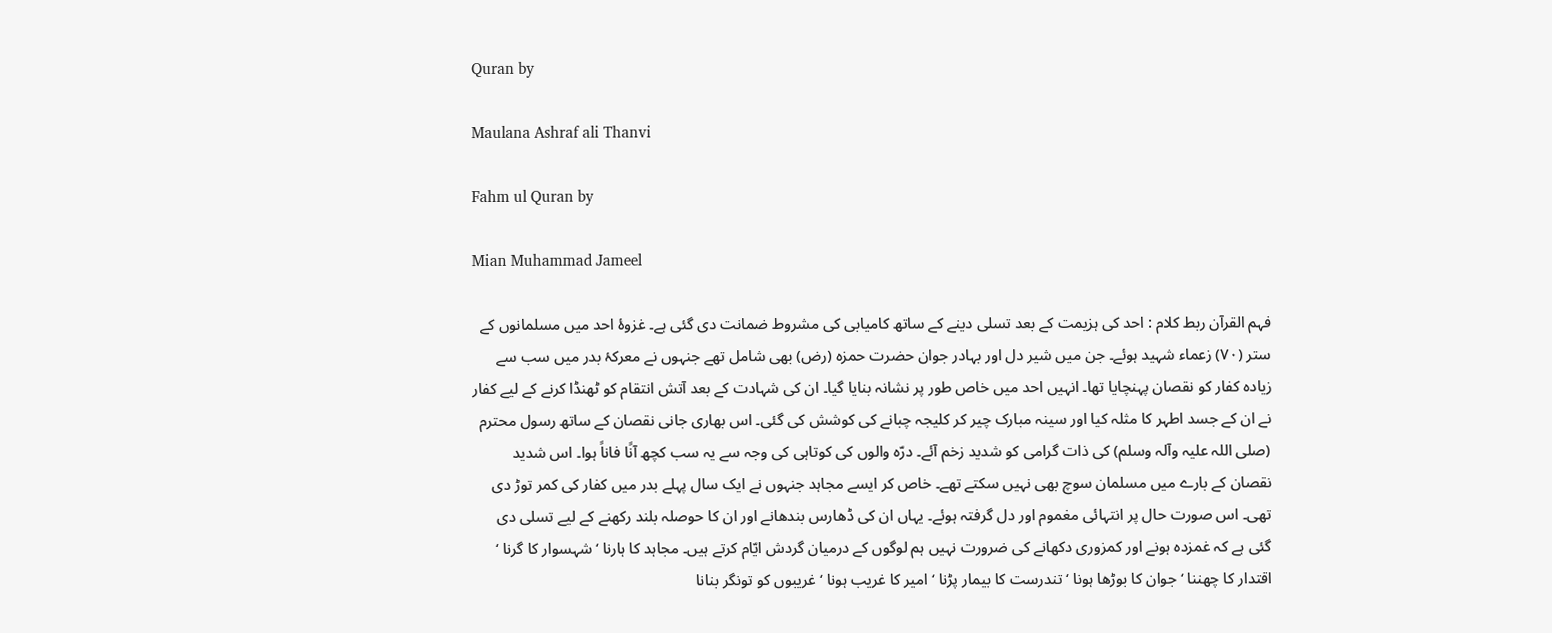Quran by

Maulana Ashraf ali Thanvi

Fahm ul Quran by

Mian Muhammad Jameel

فہم القرآن ربط کلام : احد کی ہزیمت کے بعد تسلی دینے کے ساتھ کامیابی کی مشروط ضمانت دی گئی ہے۔ غزوۂ احد میں مسلمانوں کے ستر (٧٠) زعماء شہید ہوئے۔ جن میں شیر دل اور بہادر جوان حضرت حمزہ (رض) بھی شامل تھے جنہوں نے معرکۂ بدر میں سب سے زیادہ کفار کو نقصان پہنچایا تھا۔ انہیں احد میں خاص طور پر نشانہ بنایا گیا۔ ان کی شہادت کے بعد آتش انتقام کو ٹھنڈا کرنے کے لیے کفار نے ان کے جسد اطہر کا مثلہ کیا اور سینہ مبارک چیر کر کلیجہ چبانے کی کوشش کی گئی۔ اس بھاری جانی نقصان کے ساتھ رسول محترم (صلی اللہ علیہ وآلہ وسلم) کی ذات گرامی کو شدید زخم آئے۔ درّہ والوں کی کوتاہی کی وجہ سے یہ سب کچھ آنًا فاناً ہوا۔ اس شدید نقصان کے بارے میں مسلمان سوچ بھی نہیں سکتے تھے۔ خاص کر ایسے مجاہد جنہوں نے ایک سال پہلے بدر میں کفار کی کمر توڑ دی تھی۔ اس صورت حال پر انتہائی مغموم اور دل گرفتہ ہوئے۔ یہاں ان کی ڈھارس بندھانے اور ان کا حوصلہ بلند رکھنے کے لیے تسلی دی گئی ہے کہ غمزدہ ہونے اور کمزوری دکھانے کی ضرورت نہیں ہم لوگوں کے درمیان گردش ایّام کرتے ہیں۔ مجاہد کا ہارنا ‘ شہسوار کا گرنا ‘ اقتدار کا چھننا ‘ جوان کا بوڑھا ہونا ‘ تندرست کا بیمار پڑنا ‘ امیر کا غریب ہونا ‘ غریبوں کو تونگر بنانا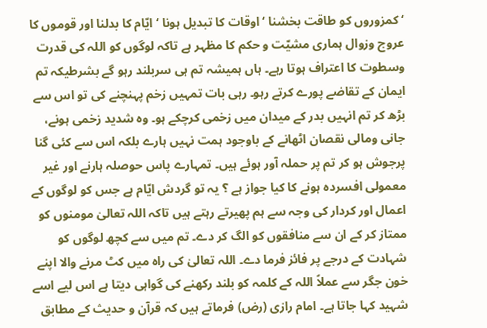‘ کمزوروں کو طاقت بخشنا ‘ اوقات کا تبدیل ہونا ‘ ایّام کا بدلنا اور قوموں کا عروج وزوال ہماری مشیّت و حکم کا مظہر ہے تاکہ لوگوں کو اللہ کی قدرت وسطوت کا اعتراف ہوتا رہے۔ ہاں ہمیشہ تم ہی سربلند رہو گے بشرطیکہ تم ایمان کے تقاضے پورے کرتے رہو۔ رہی بات تمہیں زخم پہنچنے کی تو اس سے بڑھ کر تم انہیں بدر کے میدان میں زخمی کرچکے ہو۔ وہ شدید زخمی ہونے، جانی ومالی نقصان اٹھانے کے باوجود ہمت نہیں ہارے بلکہ اس سے کئی گنا پرجوش ہو کر تم پر حملہ آور ہوئے ہیں۔ تمہارے پاس حوصلہ ہارنے اور غیر معمولی افسردہ ہونے کا کیا جواز ہے ؟ یہ تو گردش ایّام ہے جس کو لوگوں کے اعمال اور کردار کی وجہ سے ہم پھیرتے رہتے ہیں تاکہ اللہ تعالیٰ مومنوں کو ممتاز کر کے ان سے منافقوں کو الگ کر دے۔ تم میں سے کچھ لوگوں کو شہادت کے درجے پر فائز فرما دے۔ اللہ تعالیٰ کی راہ میں کٹ مرنے والا اپنے خون جگر سے عملاً اللہ کے کلمہ کو بلند رکھنے کی گواہی دیتا ہے اس لیے اسے شہید کہا جاتا ہے۔ امام رازی (رض) فرماتے ہیں کہ قرآن و حدیث کے مطابق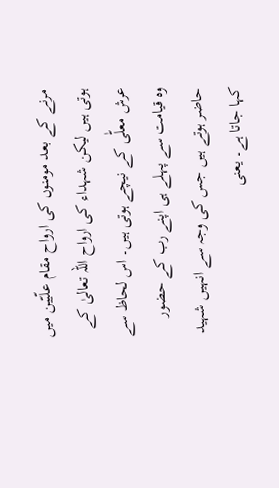مرنے کے بعد مومنوں کی ارواح مقام علّیّین میں ہوتی ہیں لیکن شہداء کی ارواح اللہ تعالیٰ کے عرش معلّٰی کے نیچے ہوتی ہیں۔ اس لحاظ سے وہ قیامت سے پہلے ہی اپنے رب کے حضور حاضر ہوتے ہیں جس کی وجہ سے انہیں شہید کہا جاتا ہے۔ یعنی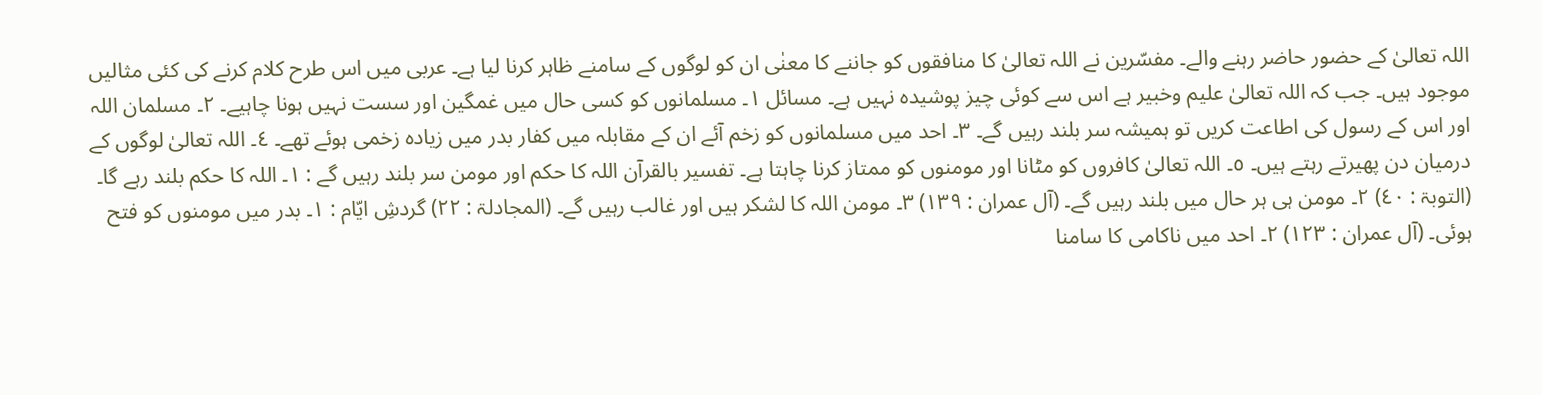اللہ تعالیٰ کے حضور حاضر رہنے والے۔ مفسّرین نے اللہ تعالیٰ کا منافقوں کو جاننے کا معنٰی ان کو لوگوں کے سامنے ظاہر کرنا لیا ہے۔ عربی میں اس طرح کلام کرنے کی کئی مثالیں موجود ہیں۔ جب کہ اللہ تعالیٰ علیم وخبیر ہے اس سے کوئی چیز پوشیدہ نہیں ہے۔ مسائل ١۔ مسلمانوں کو کسی حال میں غمگین اور سست نہیں ہونا چاہیے۔ ٢۔ مسلمان اللہ اور اس کے رسول کی اطاعت کریں تو ہمیشہ سر بلند رہیں گے۔ ٣۔ احد میں مسلمانوں کو زخم آئے ان کے مقابلہ میں کفار بدر میں زیادہ زخمی ہوئے تھے۔ ٤۔ اللہ تعالیٰ لوگوں کے درمیان دن پھیرتے رہتے ہیں۔ ٥۔ اللہ تعالیٰ کافروں کو مٹانا اور مومنوں کو ممتاز کرنا چاہتا ہے۔ تفسیر بالقرآن اللہ کا حکم اور مومن سر بلند رہیں گے : ١۔ اللہ کا حکم بلند رہے گا۔ (التوبۃ : ٤٠) ٢۔ مومن ہی ہر حال میں بلند رہیں گے۔ (آل عمران : ١٣٩) ٣۔ مومن اللہ کا لشکر ہیں اور غالب رہیں گے۔ (المجادلۃ : ٢٢) گردشِ ایّام : ١۔ بدر میں مومنوں کو فتح ہوئی۔ (آل عمران : ١٢٣) ٢۔ احد میں ناکامی کا سامنا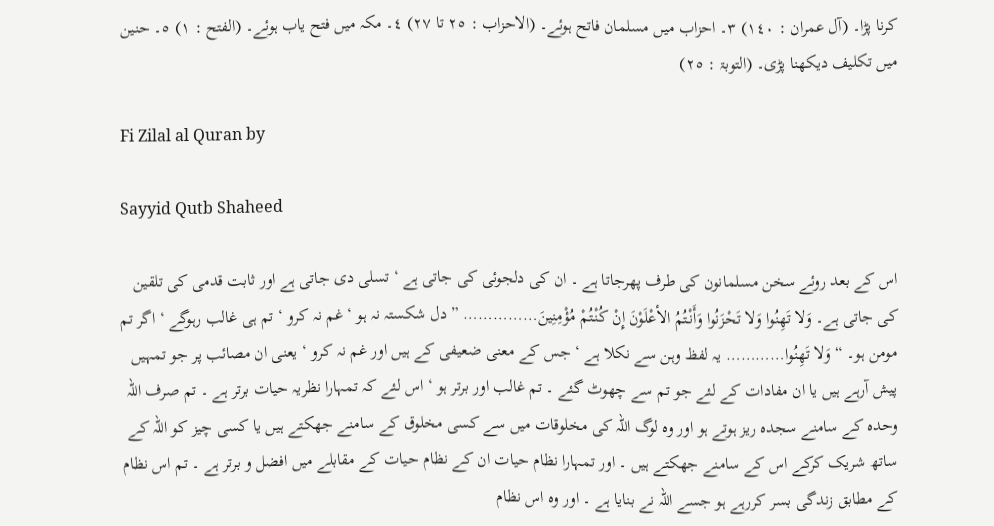کرنا پڑا۔ (آل عمران : ١٤٠) ٣۔ احزاب میں مسلمان فاتح ہوئے۔ (الاحزاب : ٢٥ تا ٢٧) ٤۔ مکہ میں فتح یاب ہوئے۔ (الفتح : ١) ٥۔ حنین میں تکلیف دیکھنا پڑی۔ (التوبۃ : ٢٥)

Fi Zilal al Quran by

Sayyid Qutb Shaheed

اس کے بعد روئے سخن مسلمانون کی طرف پھرجاتا ہے ۔ ان کی دلجوئی کی جاتی ہے ‘ تسلی دی جاتی ہے اور ثابت قدمی کی تلقین کی جاتی ہے۔ وَلا تَهِنُوا وَلا تَحْزَنُوا وَأَنْتُمُ الأعْلَوْنَ إِنْ كُنْتُمْ مُؤْمِنِينَ…………… ” دل شکستہ نہ ہو ‘ غم نہ کرو ‘ تم ہی غالب رہوگے ‘ اگر تم مومن ہو۔ “ وَلا تَهِنُوا………… یہ لفظ وہن سے نکلا ہے ‘ جس کے معنی ضعیفی کے ہیں اور غم نہ کرو ‘ یعنی ان مصائب پر جو تمہیں پیش آرہے ہیں یا ان مفادات کے لئے جو تم سے چھوٹ گئے ۔ تم غالب اور برتر ہو ‘ اس لئے کہ تمہارا نظریہ حیات برتر ہے ۔ تم صرف اللہ وحدہ کے سامنے سجدہ ریز ہوتے ہو اور وہ لوگ اللہ کی مخلوقات میں سے کسی مخلوق کے سامنے جھکتے ہیں یا کسی چیز کو اللہ کے ساتھ شریک کرکے اس کے سامنے جھکتے ہیں ۔ اور تمہارا نظام حیات ان کے نظام حیات کے مقابلے میں افضل و برتر ہے ۔ تم اس نظام کے مطابق زندگی بسر کررہے ہو جسے اللہ نے بنایا ہے ۔ اور وہ اس نظام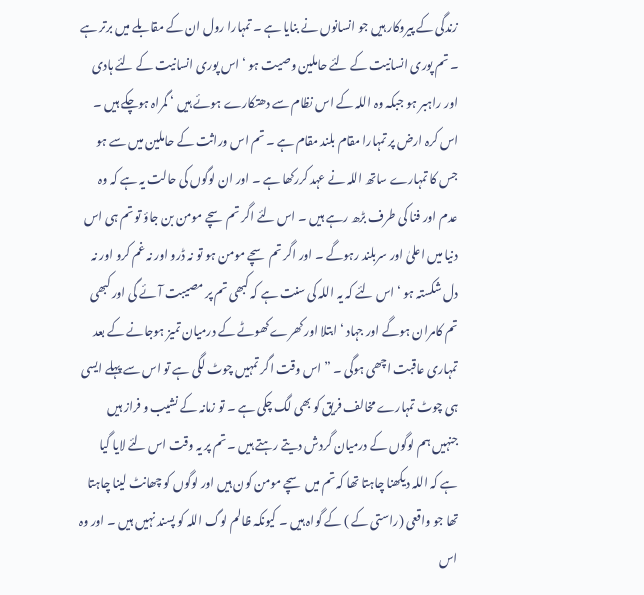زندگی کے پیروکار ہیں جو انسانوں نے بنایا ہے ۔ تمہارا رول ان کے مقابلے میں برتر ہے ۔ تم پوری انسانیت کے لئے حاملین وصیت ہو ‘ اس پوری انسانیت کے لئے ہادی اور راہبر ہو جبکہ وہ اللہ کے اس نظام سے دھتکارے ہوئے ہیں ‘ گمراہ ہوچکے ہیں ۔ اس کرہ ارض پر تمہارا مقام بلند مقام ہے ۔ تم اس وراثت کے حاملین میں سے ہو جس کا تمہارے ساتھ اللہ نے عہد کررکھا ہے ۔ اور ان لوگوں کی حالت یہ ہے کہ وہ عدم اور فنا کی طرف بڑھ رہے ہیں ۔ اس لئے اگر تم سچے مومن بن جاؤ تو تم ہی اس دنیا میں اعلیٰ اور سربلند رہوگے ۔ اور اگر تم سچے مومن ہو تو نہ ڈرو اور نہ غم کرو اور نہ دل شکستہ ہو ‘ اس لئے کہ یہ اللہ کی سنت ہے کہ کبھی تم پر مصیبت آئے گی اور کبھی تم کامران ہوگے اور جہاد ‘ ابتلا اور کھرے کھوٹے کے درمیان تمیز ہوجانے کے بعد تمہاری عاقبت اچھی ہوگی ۔ ” اس وقت اگر تمہیں چوٹ لگی ہے تو اس سے پہلے ایسی ہی چوٹ تمہارے مخالف فریق کو بھی لگ چکی ہے ۔ تو زمانہ کے نشیب و فراز ہیں جنہیں ہم لوگوں کے درمیان گردش دیتے رہتے ہیں ۔ تم پر یہ وقت اس لئے لایا گیا ہے کہ اللہ دیکھنا چاہتا تھا کہ تم میں سچے مومن کون ہیں اور لوگوں کو چھانٹ لینا چاہتا تھا جو واقعی (راستی کے ) کے گواہ ہیں ۔ کیونکہ ظالم لوگ اللہ کو پسند نہیں ہیں ۔ اور وہ اس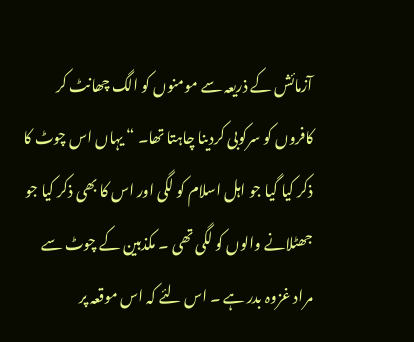آزمائش کے ذریعہ سے مومنوں کو الگ چھانٹ کر کافروں کو سرکوبی کردینا چاہتا تھا۔ “ یہاں اس چوٹ کا ذکر کیا گیا جو اہل اسلام کو لگی اور اس کا بھی ذکر کیا جو جھٹلانے والوں کو لگی تھی ۔ مکذبین کے چوٹ سے مراد غزوہ بدر ہے ۔ اس لئے کہ اس موقعہ پر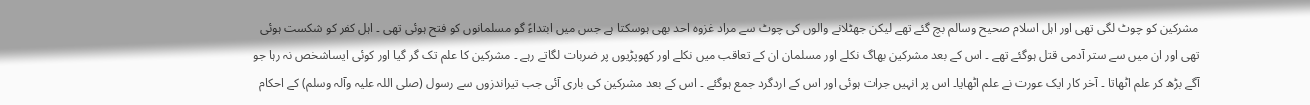مشرکین کو چوٹ لگی تھی اور اہل اسلام صحیح وسالم بچ گئے تھے لیکن جھٹلانے والوں کی چوٹ سے مراد غزوہ احد بھی ہوسکتا ہے جس میں ابتداءً گو مسلمانوں کو فتح ہوئی تھی ۔ اہل کفر کو شکست ہوئی تھی اور ان میں سے ستر آدمی قتل ہوگئے تھے ۔ اس کے بعد مشرکین بھاگ نکلے اور مسلمان ان کے تعاقب میں نکلے اور کھوپڑیوں پر ضربات لگاتے رہے ۔ مشرکین کا علم تک گر گیا اور کوئی ایساشخص نہ رہا جو آگے بڑھ کر علم اٹھاتا ۔ آخر کار ایک عورت نے علم اٹھایا۔ اس پر انہیں جرات ہوئی اور اس کے اردگرد جمع ہوگئے ۔ اس کے بعد مشرکین کی باری آئی جب تیراندزوں سے رسول (صلی اللہ علیہ وآلہ وسلم) کے احکام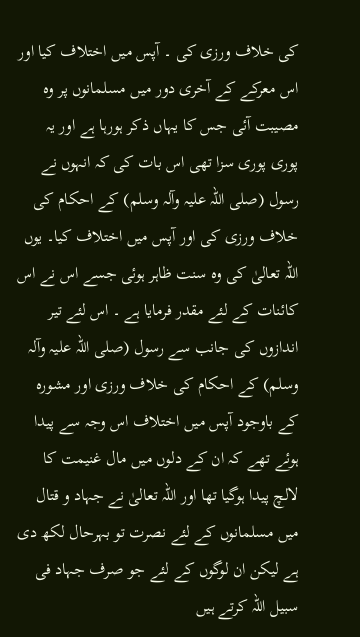کی خلاف ورزی کی ۔ آپس میں اختلاف کیا اور اس معرکے کے آخری دور میں مسلمانوں پر وہ مصیبت آئی جس کا یہاں ذکر ہورہا ہے اور یہ پوری پوری سزا تھی اس بات کی کہ انہوں نے رسول (صلی اللہ علیہ وآلہ وسلم) کے احکام کی خلاف ورزی کی اور آپس میں اختلاف کیا۔ یوں اللہ تعالیٰ کی وہ سنت ظاہر ہوئی جسے اس نے اس کائنات کے لئے مقدر فرمایا ہے ۔ اس لئے تیر اندازوں کی جانب سے رسول (صلی اللہ علیہ وآلہ وسلم) کے احکام کی خلاف ورزی اور مشورہ کے باوجود آپس میں اختلاف اس وجہ سے پیدا ہوئے تھے کہ ان کے دلوں میں مال غنیمت کا لالچ پیدا ہوگیا تھا اور اللہ تعالیٰ نے جہاد و قتال میں مسلمانوں کے لئے نصرت تو بہرحال لکھ دی ہے لیکن ان لوگوں کے لئے جو صرف جہاد فی سبیل اللہ کرتے ہیں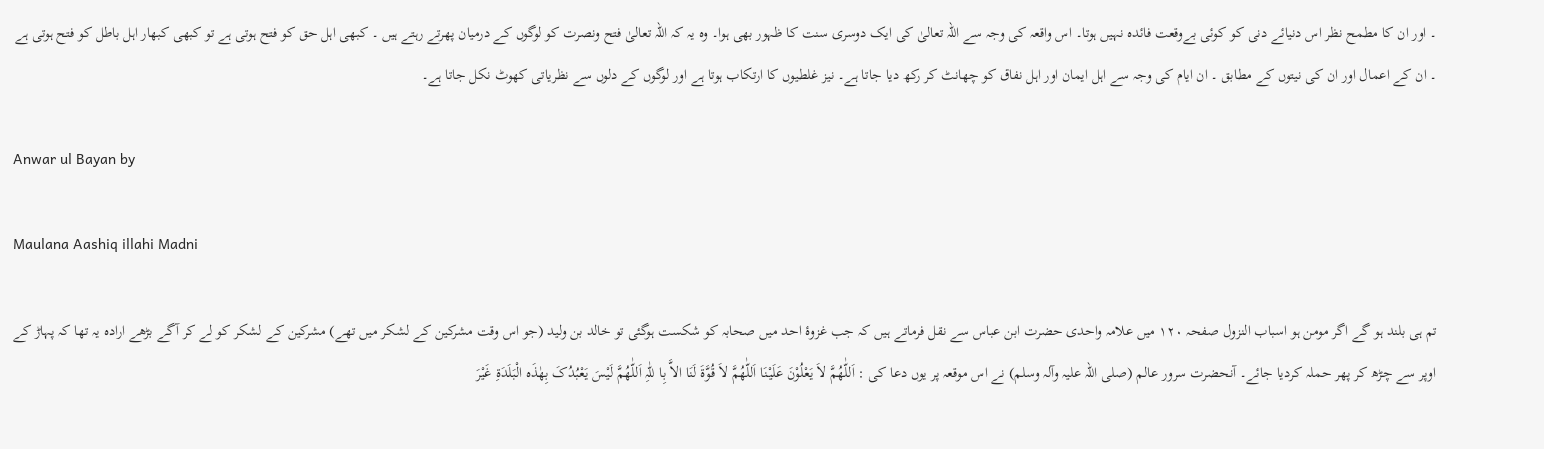۔ اور ان کا مطمح نظر اس دنیائے دنی کو کوئی بےوقعت فائدہ نہیں ہوتا۔ اس واقعہ کی وجہ سے اللہ تعالیٰ کی ایک دوسری سنت کا ظہور بھی ہوا۔ وہ یہ کہ اللہ تعالیٰ فتح ونصرت کو لوگوں کے درمیان پھرتے رہتے ہیں ۔ کبھی اہل حق کو فتح ہوتی ہے تو کبھی کبھار اہل باطل کو فتح ہوتی ہے ۔ ان کے اعمال اور ان کی نیتوں کے مطابق ۔ ان ایام کی وجہ سے اہل ایمان اور اہل نفاق کو چھانٹ کر رکھ دیا جاتا ہے۔ نیز غلطیوں کا ارتکاب ہوتا ہے اور لوگوں کے دلوں سے نظریاتی کھوٹ نکل جاتا ہے۔

Anwar ul Bayan by

Maulana Aashiq illahi Madni

تم ہی بلند ہو گے اگر مومن ہو اسباب النزول صفحہ ١٢٠ میں علامہ واحدی حضرت ابن عباس سے نقل فرماتے ہیں کہ جب غزوۂ احد میں صحابہ کو شکست ہوگئی تو خالد بن ولید (جو اس وقت مشرکین کے لشکر میں تھے) مشرکین کے لشکر کو لے کر آگے بڑھے ارادہ یہ تھا کہ پہاڑ کے اوپر سے چڑھ کر پھر حملہ کردیا جائے۔ آنحضرت سرور عالم (صلی اللہ علیہ وآلہ وسلم) نے اس موقعہ پر یوں دعا کی : اَللّٰھُمَّ لاَ یَعْلُوْنَ عَلَیْنَا اَللّٰھُمَّ لاَ قُوَّۃَ لَنَا الاَّ بِا للّٰہِ اَللّٰھُمَّ لَیْسَ یَعْبُدُکَ بِھٰذَہ الْبَلَدَۃِ غَیْرَ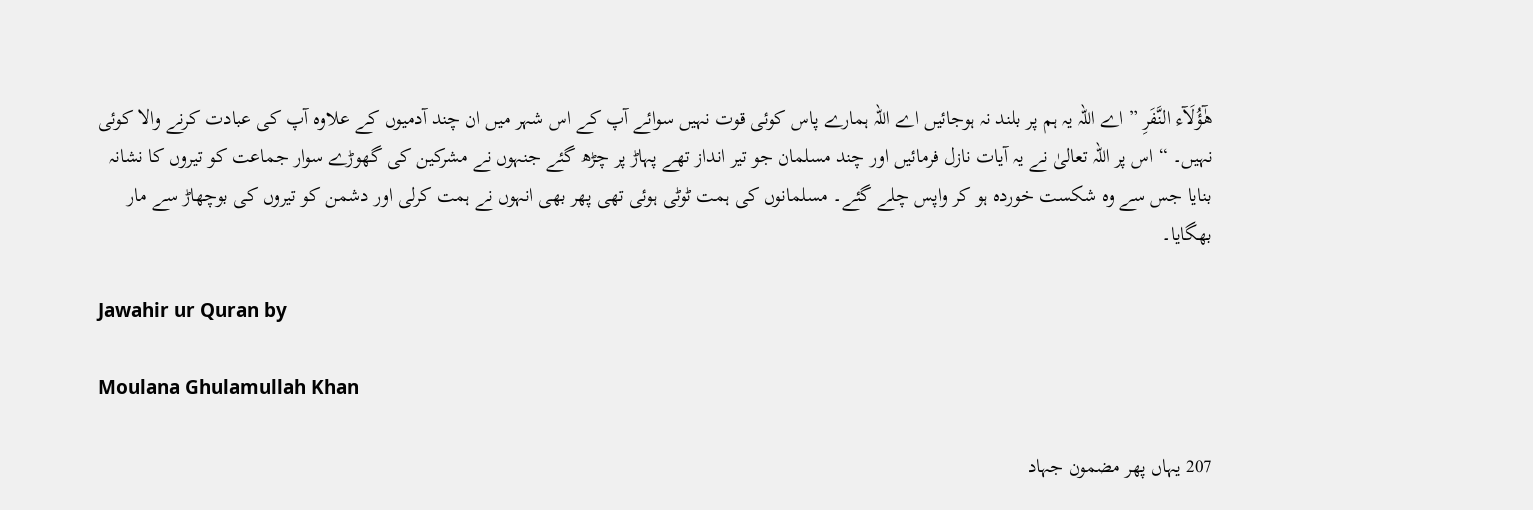ھٰٓؤُلَآء النَّفَرِ ” اے اللہ یہ ہم پر بلند نہ ہوجائیں اے اللہ ہمارے پاس کوئی قوت نہیں سوائے آپ کے اس شہر میں ان چند آدمیوں کے علاوہ آپ کی عبادت کرنے والا کوئی نہیں۔ “ اس پر اللہ تعالیٰ نے یہ آیات نازل فرمائیں اور چند مسلمان جو تیر انداز تھے پہاڑ پر چڑھ گئے جنہوں نے مشرکین کی گھوڑے سوار جماعت کو تیروں کا نشانہ بنایا جس سے وہ شکست خوردہ ہو کر واپس چلے گئے۔ مسلمانوں کی ہمت ٹوٹی ہوئی تھی پھر بھی انہوں نے ہمت کرلی اور دشمن کو تیروں کی بوچھاڑ سے مار بھگایا۔

Jawahir ur Quran by

Moulana Ghulamullah Khan

207 یہاں پھر مضمون جہاد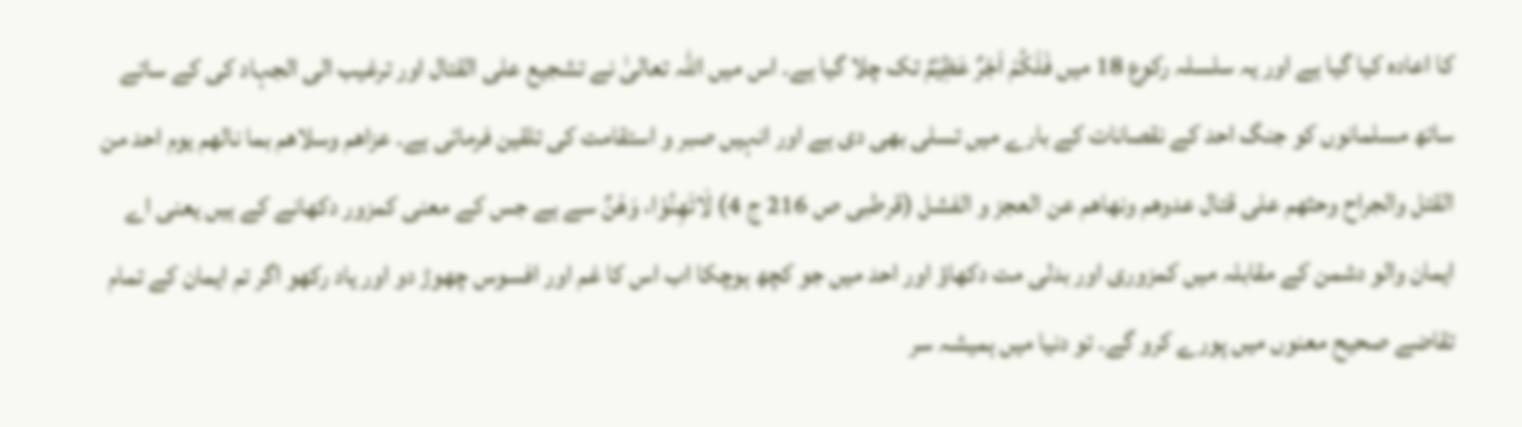کا اعادہ کیا گیا ہے اور یہ سلسلہ رکوع 18 میں فَلَکُمْ اَجْرٌ عَظِیْمٌ تک چلا گیا ہے۔ اس میں اللہ تعالیٰ نے تشجیع علی القتال اور ترغیب الی الجہاد کی کے ساتے ساتھ مسلمانوں کو جنگ احد کے نقصانات کے بارے میں تسلی بھی دی ہے اور انہیں صبر و استقامت کی تلقین فرمائی ہے۔ عزاھم وسلاھم بما نالھم یوم احد من القتل والجراح وحثھم علی قتال عدوھم ونھاھم عن العجز و الفشل (قرطبی ص 216 ج 4) لَاتَھِنُوْا، وَھْنٌ سے ہے جس کے معنی کمزور دکھانے کے ہیں یعنی اے ایمان والو دشمن کے مقابلہ میں کمزوری اور بدلی مت دکھاؤ اور احد میں جو کچھ ہوچکا اب اس کا غم اور افسوس چھوڑ دو اور یاد رکھو اگر تم ایمان کے تمام تقاضے صحیح معنوں میں پورے کرو گے۔ تو دنیا میں ہمیشہ سر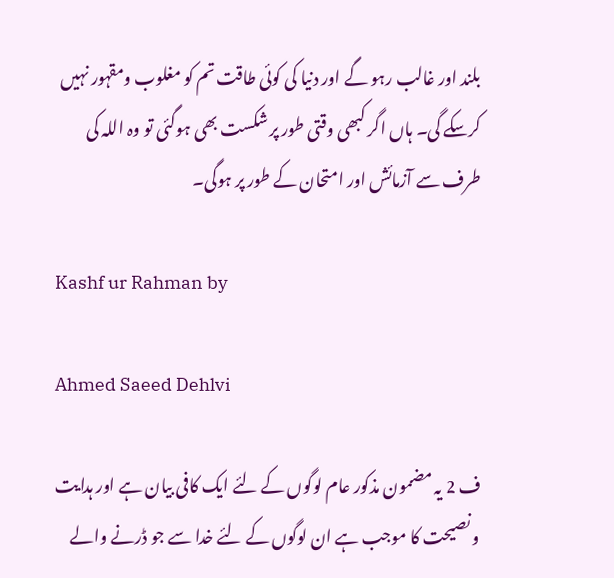بلند اور غالب رہو گے اور دنیا کی کوئی طاقت تم کو مغلوب ومقہور نہیں کرسکے گی۔ ہاں اگر کبھی وقتی طور پر شکست بھی ہوگئی تو وہ اللہ کی طرف سے آزمائش اور امتحان کے طور پر ہوگی۔

Kashf ur Rahman by

Ahmed Saeed Dehlvi

ف 2 یہ مضمون مذکور عام لوگوں کے لئے ایک کافی بیان ہے اور ہدایت و نصیحت کا موجب ہے ان لوگوں کے لئے خدا سے جو ڈرنے والے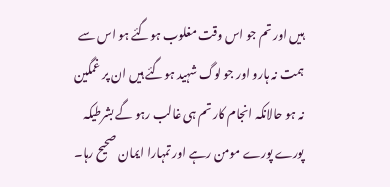ہیں اور تم جو اس وقت مغلوب ہوگئے ہو اس سے ہمت نہ ہارو اور جو لوگ شہید ہوگئے ہیں ان پر غمگین نہ ہو حالانکہ انجام کار تم ہی غالب رہو گے بشرطیکہ پورے پورے مومن رہے اور تمہارا ایمان صحیح رہا۔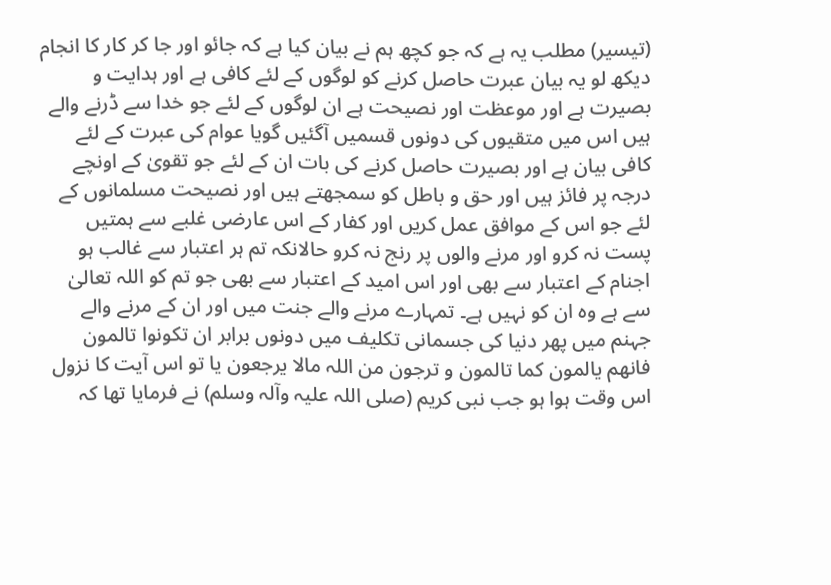(تیسیر) مطلب یہ ہے کہ جو کچھ ہم نے بیان کیا ہے کہ جائو اور جا کر کار کا انجام دیکھ لو یہ بیان عبرت حاصل کرنے کو لوگوں کے لئے کافی ہے اور ہدایت و بصیرت ہے اور موعظت اور نصیحت ہے ان لوگوں کے لئے جو خدا سے ڈرنے والے ہیں اس میں متقیوں کی دونوں قسمیں آگئیں گویا عوام کی عبرت کے لئے کافی بیان ہے اور بصیرت حاصل کرنے کی بات ان کے لئے جو تقویٰ کے اونچے درجہ پر فائز ہیں اور حق و باطل کو سمجھتے ہیں اور نصیحت مسلمانوں کے لئے جو اس کے موافق عمل کریں اور کفار کے اس عارضی غلبے سے ہمتیں پست نہ کرو اور مرنے والوں پر رنج نہ کرو حالانکہ تم ہر اعتبار سے غالب ہو اجنام کے اعتبار سے بھی اور اس امید کے اعتبار سے بھی جو تم کو اللہ تعالیٰ سے ہے وہ ان کو نہیں ہے۔ تمہارے مرنے والے جنت میں اور ان کے مرنے والے جہنم میں پھر دنیا کی جسمانی تکلیف میں دونوں برابر ان تکونوا تالمون فانھم یالمون کما تالمون و ترجون من اللہ مالا یرجعون یا تو اس آیت کا نزول اس وقت ہوا ہو جب نبی کریم (صلی اللہ علیہ وآلہ وسلم) نے فرمایا تھا کہ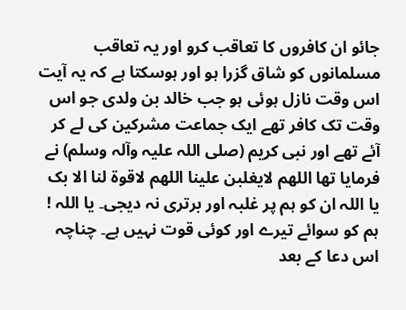جائو ان کافروں کا تعاقب کرو اور یہ تعاقب مسلمانوں کو شاق گزرا ہو اور ہوسکتا ہے کہ یہ آیت اس وقت نازل ہوئی ہو جب خالد بن ولدی جو اس وقت تک کافر تھے ایک جماعت مشرکین کی لے کر آئے تھے اور نبی کریم (صلی اللہ علیہ وآلہ وسلم) نے فرمایا تھا اللھم لایغلبن علینا اللھم لاقوۃ لنا الا بک یا اللہ ان کو ہم پر غلبہ اور برتری نہ دیجی۔ یا اللہ ! ہم کو سوائے تیرے اور کوئی قوت نہیں ہے۔ چناچہ اس دعا کے بعد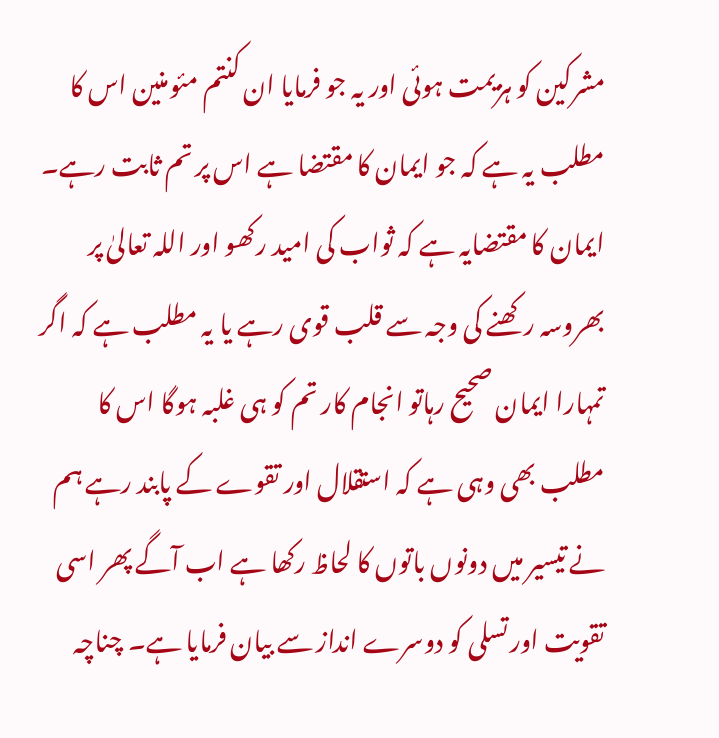مشرکین کو ہزیمت ہوئی اور یہ جو فرمایا ان کنتم مئومنین اس کا مطلب یہ ہے کہ جو ایمان کا مقتضا ہے اس پر تم ثابت رہے۔ ایمان کا مقتضایہ ہے کہ ثواب کی امید رکھو اور اللہ تعالیٰ پر بھروسہ رکھنے کی وجہ سے قلب قوی رہے یا یہ مطلب ہے کہ اگر تمہارا ایمان صحیح رہاتو انجام کار تم کو ہی غلبہ ہوگا اس کا مطلب بھی وہی ہے کہ استقلال اور تقوے کے پابند رہے ہم نے تیسیر میں دونوں باتوں کا لحاظ رکھا ہے اب آگے پھر اسی تقویت اور تسلی کو دوسرے انداز سے بیان فرمایا ہے۔ چناچہ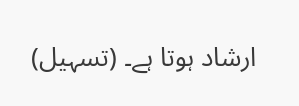ارشاد ہوتا ہے۔ (تسہیل)